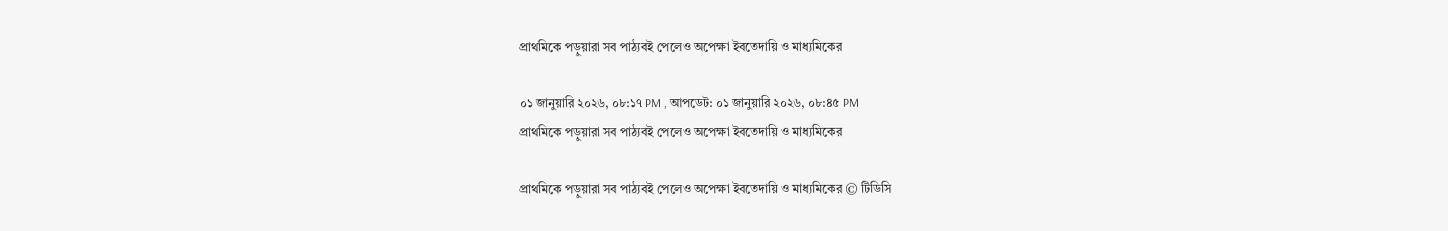প্রাথমিকে পড়ুয়ারা সব পাঠ্যবই পেলেও অপেক্ষা ইবতেদায়ি ও মাধ্যমিকের

০১ জানুয়ারি ২০২৬, ০৮:১৭ PM , আপডেট: ০১ জানুয়ারি ২০২৬, ০৮:৪৫ PM
প্রাথমিকে পড়ুয়ারা সব পাঠ্যবই পেলেও অপেক্ষা ইবতেদায়ি ও মাধ্যমিকের

প্রাথমিকে পড়ুয়ারা সব পাঠ্যবই পেলেও অপেক্ষা ইবতেদায়ি ও মাধ্যমিকের © টিডিসি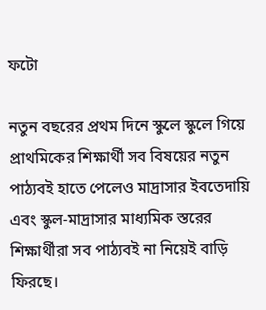ফটো

নতুন বছরের প্রথম দিনে স্কুলে স্কুলে গিয়ে প্রাথমিকের শিক্ষার্থী সব বিষয়ের নতুন পাঠ্যবই হাতে পেলেও মাদ্রাসার ইবতেদায়ি এবং স্কুল-মাদ্রাসার মাধ্যমিক স্তরের শিক্ষার্থীরা সব পাঠ্যবই না নিয়েই বাড়ি ফিরছে।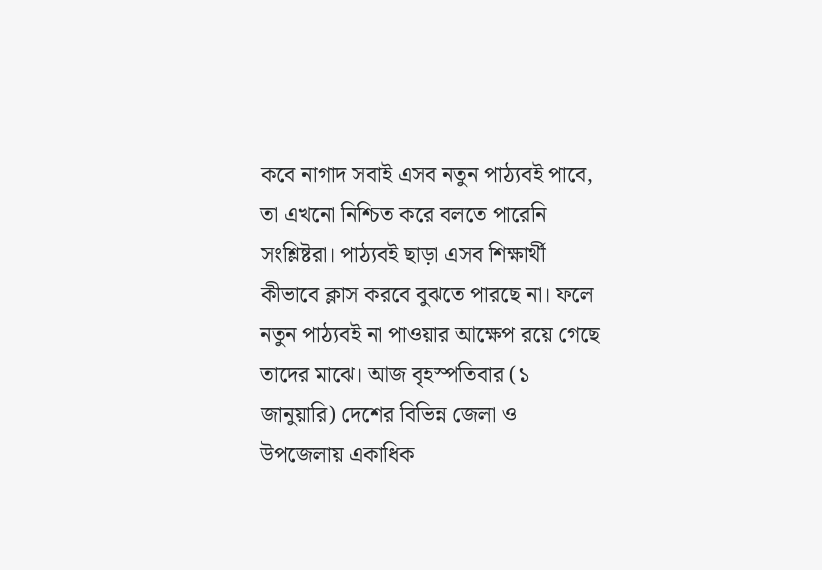কবে নাগাদ সবাই এসব নতুন পাঠ্যবই পাবে, তা এখনো নিশ্চিত করে বলতে পারেনি সংশ্লিষ্টরা। পাঠ্যবই ছাড়া এসব শিক্ষার্থী কীভাবে ক্লাস করবে বুঝতে পারছে না। ফলে নতুন পাঠ্যবই না পাওয়ার আক্ষেপ রয়ে গেছে তাদের মাঝে। আজ বৃহস্পতিবার (১ জানুয়ারি) দেশের বিভিন্ন জেলা ও উপজেলায় একাধিক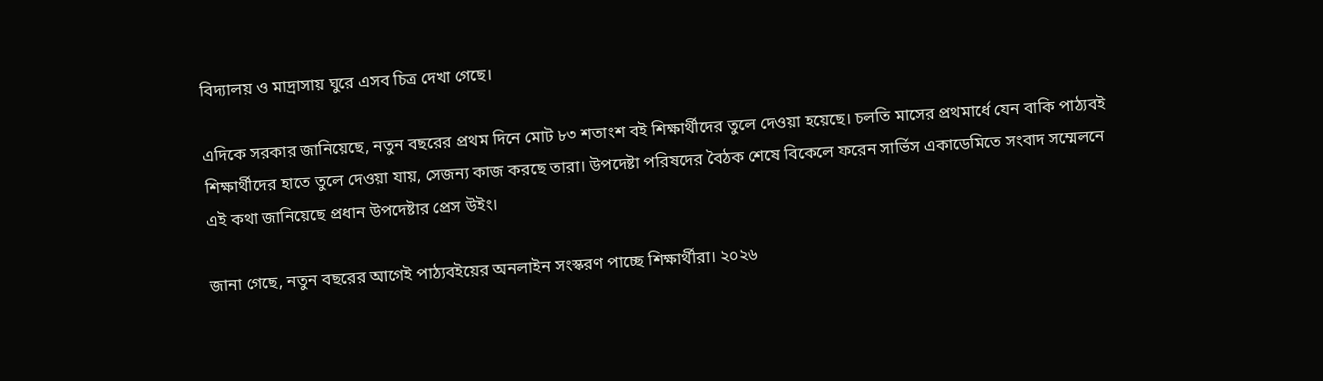বিদ্যালয় ও মাদ্রাসায় ঘুরে এসব চিত্র দেখা গেছে।

এদিকে সরকার জানিয়েছে, নতুন বছরের প্রথম দিনে মোট ৮৩ শতাংশ বই শিক্ষার্থীদের তুলে দেওয়া হয়েছে। চলতি মাসের প্রথমার্ধে যেন বাকি পাঠ্যবই শিক্ষার্থীদের হাতে তুলে দেওয়া যায়, সেজন্য কাজ করছে তারা। উপদেষ্টা পরিষদের বৈঠক শেষে বিকেলে ফরেন সার্ভিস একাডেমিতে সংবাদ সম্মেলনে এই কথা জানিয়েছে প্রধান উপদেষ্টার প্রেস উইং।

জানা গেছে, নতুন বছরের আগেই পাঠ্যবইয়ের অনলাইন সংস্করণ পাচ্ছে শিক্ষার্থীরা। ২০২৬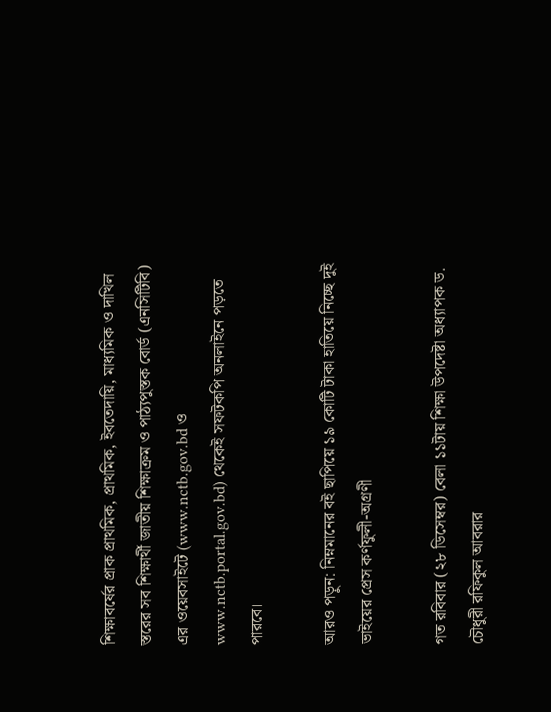শিক্ষাবর্ষের প্রাক প্রাথমিক, প্রাথমিক, ইবতেদায়ি, মাধ্যমিক ও দাখিল স্তরের সব শিক্ষার্থী জাতীয় শিক্ষাক্রম ও পাঠ্যপুস্তক বোর্ড (এনসিটিবি) এর ওয়েবসাইটে (www.nctb.gov.bd ও www.nctb.portal.gov.bd) থেকেই সফটকপি অনলাইনে পড়তে পারবে।

আরও পড়ুন: নিম্নমানের বই ছাপিয়ে ১৯ কোটি টাকা হাতিয়ে নিচ্ছে দুই ভাইয়ের প্রেস কর্ণফুলী-অগ্রণী

গত রবিবার (২৮ ডিসেম্বর) বেলা ১১টায় শিক্ষা উপদেষ্টা অধ্যাপক ড. চৌধুরী রফিকুল আবরার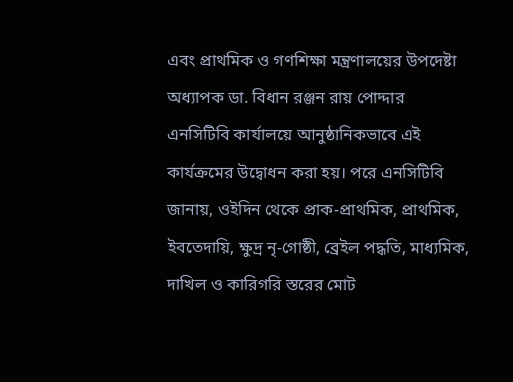এবং প্রাথমিক ও গণশিক্ষা মন্ত্রণালয়ের উপদেষ্টা অধ্যাপক ডা. বিধান রঞ্জন রায় পোদ্দার এনসিটিবি কার্যালয়ে আনুষ্ঠানিকভাবে এই কার্যক্রমের উদ্বোধন করা হয়। পরে এনসিটিবি জানায়, ওইদিন থেকে প্রাক-প্রাথমিক, প্রাথমিক, ইবতেদায়ি, ক্ষুদ্র নৃ-গোষ্ঠী, ব্রেইল পদ্ধতি, মাধ্যমিক, দাখিল ও কারিগরি স্তরের মোট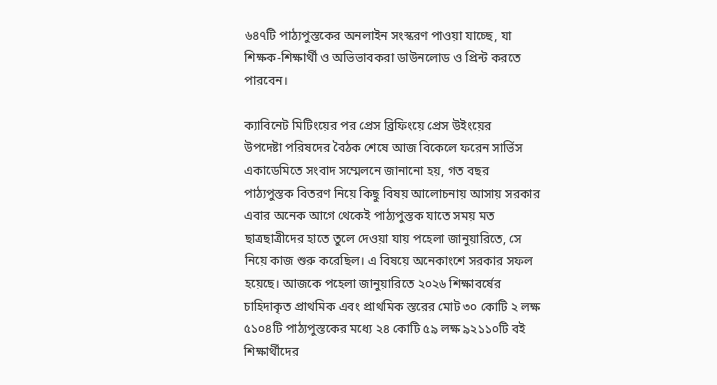৬৪৭টি পাঠ্যপুস্তকের অনলাইন সংস্করণ পাওয়া যাচ্ছে, যা শিক্ষক-শিক্ষার্থী ও অভিভাবকরা ডাউনলোড ও প্রিন্ট করতে পারবেন।

ক্যাবিনেট মিটিংয়ের পর প্রেস ব্রিফিংয়ে প্রেস উইংয়ের
উপদেষ্টা পরিষদের বৈঠক শেষে আজ বিকেলে ফরেন সার্ভিস একাডেমিতে সংবাদ সম্মেলনে জানানো হয়, গত বছর পাঠ্যপুস্তক বিতরণ নিয়ে কিছু বিষয় আলোচনায় আসায় সরকার এবার অনেক আগে থেকেই পাঠ্যপুস্তক যাতে সময় মত ছাত্রছাত্রীদের হাতে তুলে দেওয়া যায় পহেলা জানুয়ারিতে, সে নিয়ে কাজ শুরু করেছিল। এ বিষয়ে অনেকাংশে সরকার সফল হয়েছে। আজকে পহেলা জানুয়ারিতে ২০২৬ শিক্ষাবর্ষের চাহিদাকৃত প্রাথমিক এবং প্রাথমিক স্তরের মোট ৩০ কোটি ২ লক্ষ ৫১০৪টি পাঠ্যপুস্তকের মধ্যে ২৪ কোটি ৫৯ লক্ষ ৯২১১০টি বই শিক্ষার্থীদের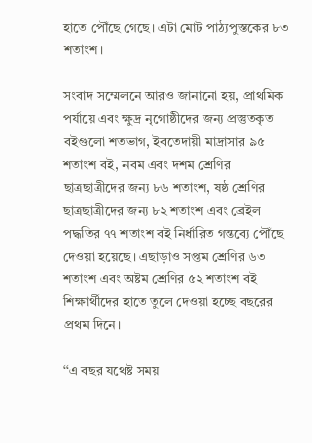হাতে পৌঁছে গেছে। এটা মোট পাঠ্যপুস্তকের ৮৩ শতাংশ।

সংবাদ সম্মেলনে আরও জানানো হয়, প্রাথমিক পর্যায়ে এবং ক্ষুদ্র নৃগোষ্ঠীদের জন্য প্রস্তুতকৃত বইগুলো শতভাগ, ইবতেদায়ী মাদ্রাসার ৯৫ শতাংশ বই, নবম এবং দশম শ্রেণির ছাত্রছাত্রীদের জন্য ৮৬ শতাংশ, ষষ্ঠ শ্রেণির ছাত্রছাত্রীদের জন্য ৮২ শতাংশ এবং ব্রেইল পদ্ধতির ৭৭ শতাংশ বই নির্ধারিত গন্তব্যে পৌঁছে দেওয়া হয়েছে। এছাড়াও সপ্তম শ্রেণির ৬৩ শতাংশ এবং অষ্টম শ্রেণির ৫২ শতাংশ বই শিক্ষার্থীদের হাতে তুলে দেওয়া হচ্ছে বছরের প্রথম দিনে।

‘‘এ বছর যথেষ্ট সময়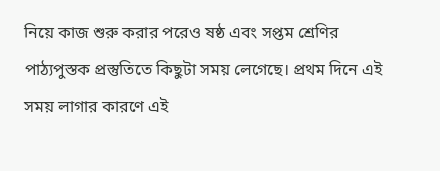নিয়ে কাজ শুরু করার পরেও ষষ্ঠ এবং সপ্তম শ্রেণির পাঠ্যপুস্তক প্রস্তুতিতে কিছুটা সময় লেগেছে। প্রথম দিনে এই সময় লাগার কারণে এই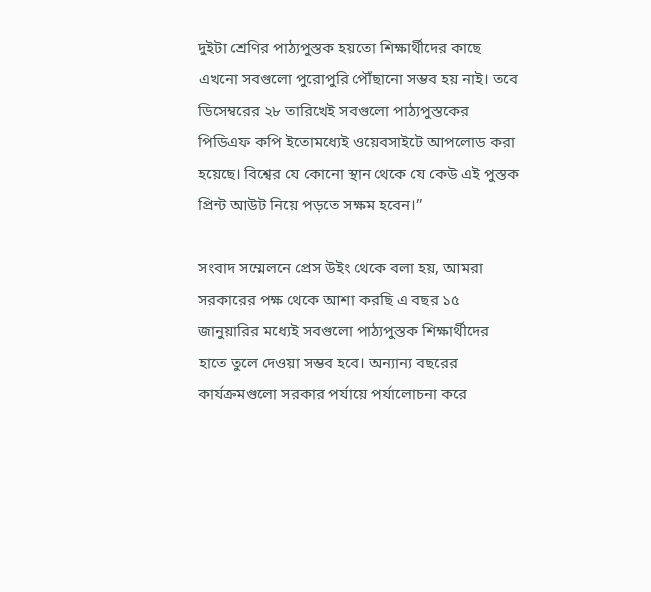দুইটা শ্রেণির পাঠ্যপুস্তক হয়তো শিক্ষার্থীদের কাছে এখনো সবগুলো পুরোপুরি পৌঁছানো সম্ভব হয় নাই। তবে ডিসেম্বরের ২৮ তারিখেই সবগুলো পাঠ্যপুস্তকের পিডিএফ কপি ইতোমধ্যেই ওয়েবসাইটে আপলোড করা হয়েছে। বিশ্বের যে কোনো স্থান থেকে যে কেউ এই পুস্তক প্রিন্ট আউট নিয়ে পড়তে সক্ষম হবেন।’’

সংবাদ সম্মেলনে প্রেস উইং থেকে বলা হয়, আমরা সরকারের পক্ষ থেকে আশা করছি এ বছর ১৫ জানুয়ারির মধ্যেই সবগুলো পাঠ্যপুস্তক শিক্ষার্থীদের হাতে তুলে দেওয়া সম্ভব হবে। অন্যান্য বছরের কার্যক্রমগুলো সরকার পর্যায়ে পর্যালোচনা করে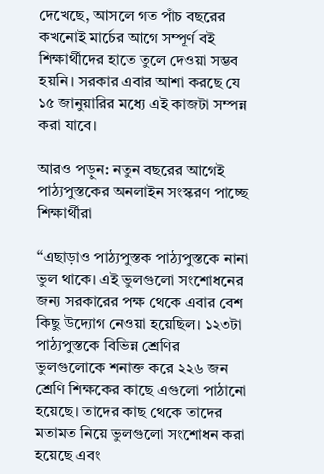দেখেছে, আসলে গত পাঁচ বছরের কখনোই মার্চের আগে সম্পূর্ণ বই শিক্ষার্থীদের হাতে তুলে দেওয়া সম্ভব হয়নি। সরকার এবার আশা করছে যে ১৫ জানুয়ারির মধ্যে এই কাজটা সম্পন্ন করা যাবে।

আরও পড়ুন: নতুন বছরের আগেই পাঠ্যপুস্তকের অনলাইন সংস্করণ পাচ্ছে শিক্ষার্থীরা

‘‘এছাড়াও পাঠ্যপুস্তক পাঠ্যপুস্তকে নানা ভুল থাকে। এই ভুলগুলো সংশোধনের জন্য সরকারের পক্ষ থেকে এবার বেশ কিছু উদ্যোগ নেওয়া হয়েছিল। ১২৩টা পাঠ্যপুস্তকে বিভিন্ন শ্রেণির ভুলগুলোকে শনাক্ত করে ২২৬ জন শ্রেণি শিক্ষকের কাছে এগুলো পাঠানো হয়েছে। তাদের কাছ থেকে তাদের মতামত নিয়ে ভুলগুলো সংশোধন করা হয়েছে এবং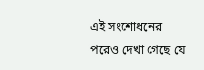এই সংশোধনের পরেও দেখা গেছে যে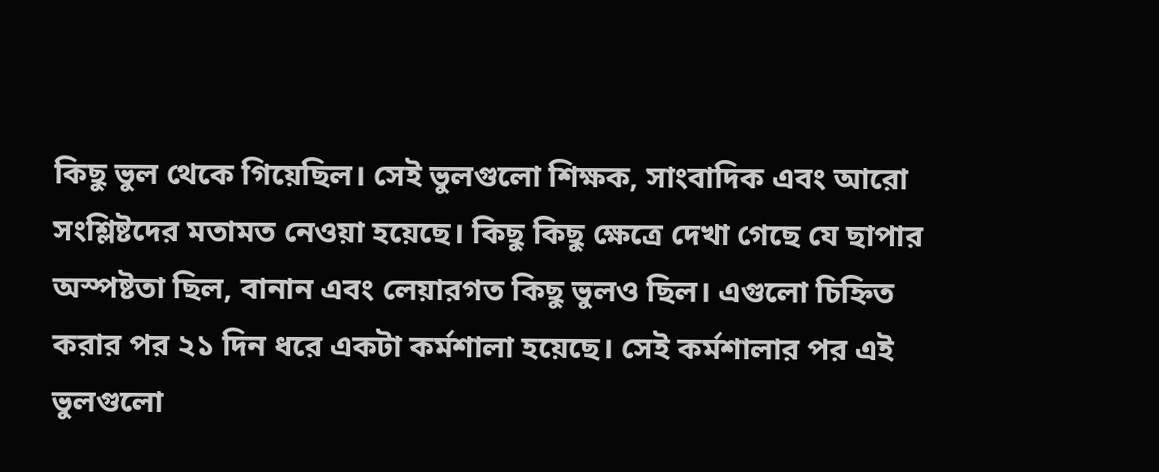কিছু ভুল থেকে গিয়েছিল। সেই ভুলগুলো শিক্ষক, সাংবাদিক এবং আরো সংশ্লিষ্টদের মতামত নেওয়া হয়েছে। কিছু কিছু ক্ষেত্রে দেখা গেছে যে ছাপার অস্পষ্টতা ছিল, বানান এবং লেয়ারগত কিছু ভুলও ছিল। এগুলো চিহ্নিত করার পর ২১ দিন ধরে একটা কর্মশালা হয়েছে। সেই কর্মশালার পর এই ভুলগুলো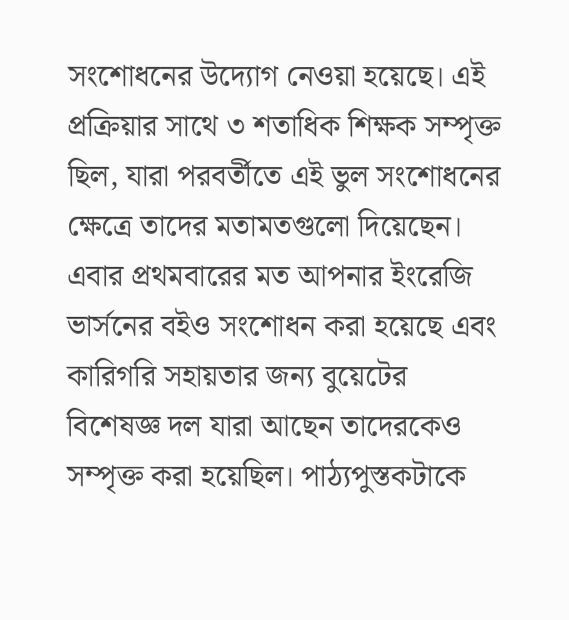সংশোধনের উদ্যোগ নেওয়া হয়েছে। এই প্রক্রিয়ার সাথে ৩ শতাধিক শিক্ষক সম্পৃক্ত ছিল, যারা পরবর্তীতে এই ভুল সংশোধনের ক্ষেত্রে তাদের মতামতগুলো দিয়েছেন। এবার প্রথমবারের মত আপনার ইংরেজি ভার্সনের বইও সংশোধন করা হয়েছে এবং কারিগরি সহায়তার জন্য বুয়েটের বিশেষজ্ঞ দল যারা আছেন তাদেরকেও সম্পৃক্ত করা হয়েছিল। পাঠ্যপুস্তকটাকে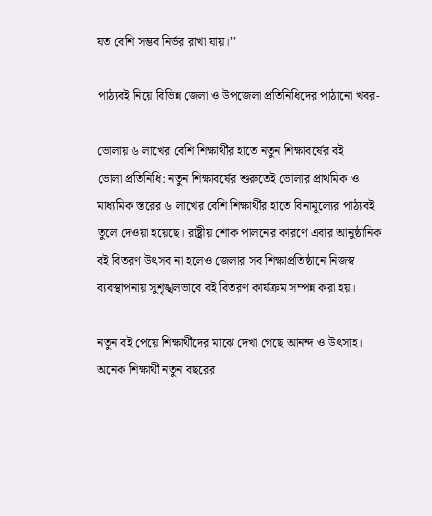যত বেশি সম্ভব নির্ভর রাখা যায়।’’

পাঠ্যবই নিয়ে বিভিন্ন জেলা ও উপজেলা প্রতিনিধিদের পাঠানো খবর-

ভোলায় ৬ লাখের বেশি শিক্ষার্থীর হাতে নতুন শিক্ষাবর্ষের বই
ভোলা প্রতিনিধি: নতুন শিক্ষাবর্ষের শুরুতেই ভোলার প্রাথমিক ও মাধ্যমিক স্তরের ৬ লাখের বেশি শিক্ষার্থীর হাতে বিনামূল্যের পাঠ্যবই তুলে দেওয়া হয়েছে। রাষ্ট্রীয় শোক পালনের কারণে এবার আনুষ্ঠানিক বই বিতরণ উৎসব না হলেও জেলার সব শিক্ষাপ্রতিষ্ঠানে নিজস্ব ব্যবস্থাপনায় সুশৃঙ্খলভাবে বই বিতরণ কার্যক্রম সম্পন্ন করা হয়।

নতুন বই পেয়ে শিক্ষার্থীদের মাঝে দেখা গেছে আনন্দ ও উৎসাহ। অনেক শিক্ষার্থী নতুন বছরের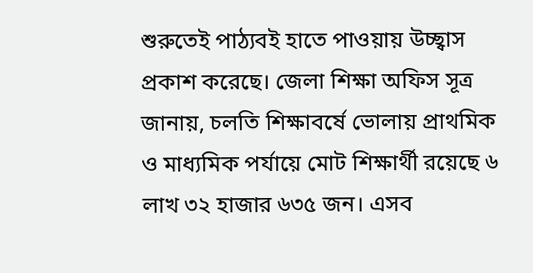শুরুতেই পাঠ্যবই হাতে পাওয়ায় উচ্ছ্বাস প্রকাশ করেছে। জেলা শিক্ষা অফিস সূত্র জানায়, চলতি শিক্ষাবর্ষে ভোলায় প্রাথমিক ও মাধ্যমিক পর্যায়ে মোট শিক্ষার্থী রয়েছে ৬ লাখ ৩২ হাজার ৬৩৫ জন। এসব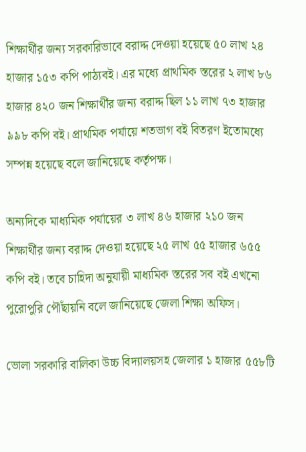শিক্ষার্থীর জন্য সরকারিভাবে বরাদ্দ দেওয়া হয়েছে ৫০ লাখ ২৪ হাজার ১৫৩ কপি পাঠ্যবই। এর মধ্যে প্রাথমিক স্তরের ২ লাখ ৮৬ হাজার ৪২০ জন শিক্ষার্থীর জন্য বরাদ্দ ছিল ১১ লাখ ৭৩ হাজার ৯৯৮ কপি বই। প্রাথমিক পর্যায়ে শতভাগ বই বিতরণ ইতোমধ্যে সম্পন্ন হয়েছে বলে জানিয়েছে কর্তৃপক্ষ।

অন্যদিকে মাধ্যমিক পর্যায়ের ৩ লাখ ৪৬ হাজার ২১০ জন শিক্ষার্থীর জন্য বরাদ্দ দেওয়া হয়েছে ২৫ লাখ ৫৫ হাজার ৬৫৫ কপি বই। তবে চাহিদা অনুযায়ী মাধ্যমিক স্তরের সব বই এখনো পুরোপুরি পৌঁছায়নি বলে জানিয়েছে জেলা শিক্ষা অফিস।

ভোলা সরকারি বালিকা উচ্চ বিদ্যালয়সহ জেলার ১ হাজার ৫৫৮টি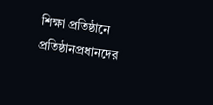শিক্ষা প্রতিষ্ঠানে প্রতিষ্ঠানপ্রধানদের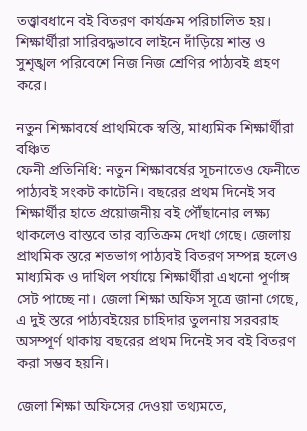তত্ত্বাবধানে বই বিতরণ কার্যক্রম পরিচালিত হয়। শিক্ষার্থীরা সারিবদ্ধভাবে লাইনে দাঁড়িয়ে শান্ত ও সুশৃঙ্খল পরিবেশে নিজ নিজ শ্রেণির পাঠ্যবই গ্রহণ করে।

নতুন শিক্ষাবর্ষে প্রাথমিকে স্বস্তি, মাধ্যমিক শিক্ষার্থীরা বঞ্চিত
ফেনী প্রতিনিধি: নতুন শিক্ষাবর্ষের সূচনাতেও ফেনীতে পাঠ্যবই সংকট কাটেনি। বছরের প্রথম দিনেই সব শিক্ষার্থীর হাতে প্রয়োজনীয় বই পৌঁছানোর লক্ষ্য থাকলেও বাস্তবে তার ব্যতিক্রম দেখা গেছে। জেলায় প্রাথমিক স্তরে শতভাগ পাঠ্যবই বিতরণ সম্পন্ন হলেও মাধ্যমিক ও দাখিল পর্যায়ে শিক্ষার্থীরা এখনো পূর্ণাঙ্গ সেট পাচ্ছে না। জেলা শিক্ষা অফিস সূত্রে জানা গেছে, এ দুই স্তরে পাঠ্যবইয়ের চাহিদার তুলনায় সরবরাহ অসম্পূর্ণ থাকায় বছরের প্রথম দিনেই সব বই বিতরণ করা সম্ভব হয়নি।

জেলা শিক্ষা অফিসের দেওয়া তথ্যমতে,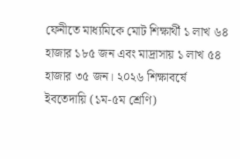ফেনীতে মাধ্যমিকে মোট শিক্ষার্থী ১ লাখ ৬৪ হাজার ১৮৫ জন এবং মাদ্রাসায় ১ লাখ ৫৪ হাজার ৩৫ জন। ২০২৬ শিক্ষাবর্ষে ইবতেদায়ি (১ম-৫ম শ্রেণি)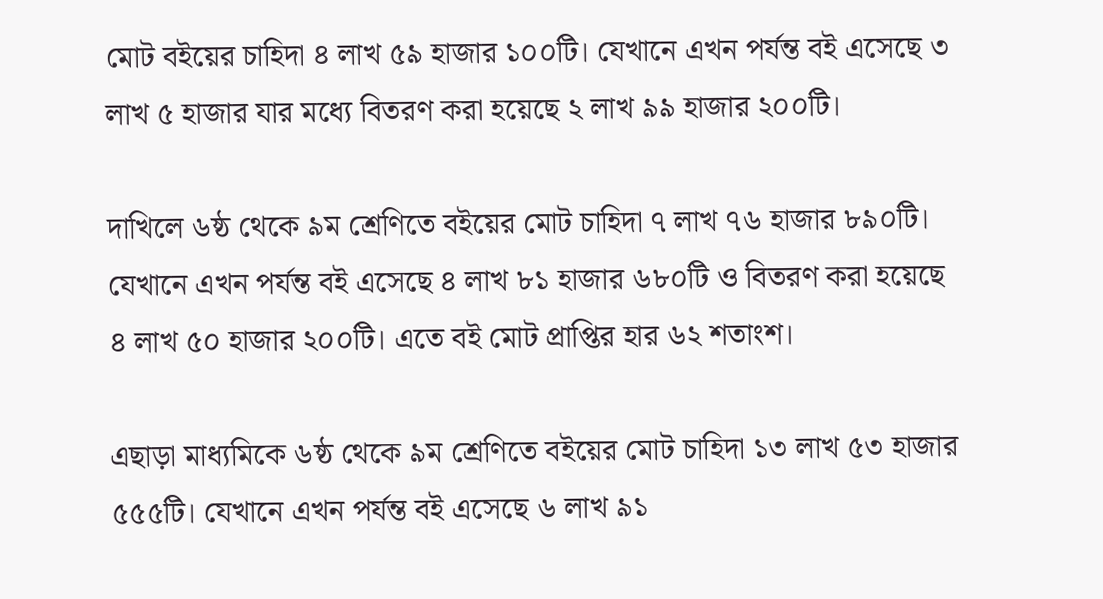মোট বইয়ের চাহিদা ৪ লাখ ৫৯ হাজার ১০০টি। যেখানে এখন পর্যন্ত বই এসেছে ৩ লাখ ৫ হাজার যার মধ্যে বিতরণ করা হয়েছে ২ লাখ ৯৯ হাজার ২০০টি।

দাখিলে ৬ষ্ঠ থেকে ৯ম শ্রেণিতে বইয়ের মোট চাহিদা ৭ লাখ ৭৬ হাজার ৮৯০টি। যেখানে এখন পর্যন্ত বই এসেছে ৪ লাখ ৮১ হাজার ৬৮০টি ও বিতরণ করা হয়েছে ৪ লাখ ৫০ হাজার ২০০টি। এতে বই মোট প্রাপ্তির হার ৬২ শতাংশ।

এছাড়া মাধ্যমিকে ৬ষ্ঠ থেকে ৯ম শ্রেণিতে বইয়ের মোট চাহিদা ১৩ লাখ ৫৩ হাজার ৫৫৫টি। যেখানে এখন পর্যন্ত বই এসেছে ৬ লাখ ৯১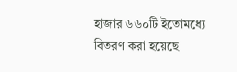হাজার ৬৬০টি ইতোমধ্যে বিতরণ করা হয়েছে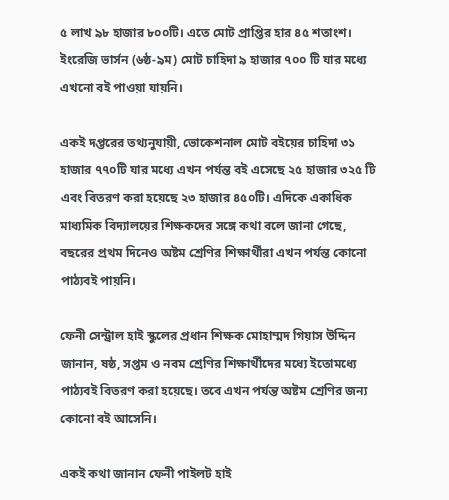৫ লাখ ৯৮ হাজার ৮০০টি। এতে মোট প্রাপ্তির হার ৪৫ শতাংশ। ইংরেজি ভার্সন (৬ষ্ঠ-৯ম) মোট চাহিদা ৯ হাজার ৭০০ টি যার মধ্যে এখনো বই পাওয়া যায়নি।

একই দপ্তরের তথ্যনুযায়ী, ভোকেশনাল মোট বইয়ের চাহিদা ৩১ হাজার ৭৭০টি যার মধ্যে এখন পর্যন্ত বই এসেছে ২৫ হাজার ৩২৫ টি এবং বিতরণ করা হয়েছে ২৩ হাজার ৪৫০টি। এদিকে একাধিক মাধ্যমিক বিদ্যালয়ের শিক্ষকদের সঙ্গে কথা বলে জানা গেছে, বছরের প্রথম দিনেও অষ্টম শ্রেণির শিক্ষার্থীরা এখন পর্যন্ত কোনো পাঠ্যবই পায়নি।

ফেনী সেন্ট্রাল হাই স্কুলের প্রধান শিক্ষক মোহাম্মদ গিয়াস উদ্দিন জানান, ষষ্ঠ, সপ্তম ও নবম শ্রেণির শিক্ষার্থীদের মধ্যে ইতোমধ্যে পাঠ্যবই বিতরণ করা হয়েছে। তবে এখন পর্যন্ত অষ্টম শ্রেণির জন্য কোনো বই আসেনি।

একই কথা জানান ফেনী পাইলট হাই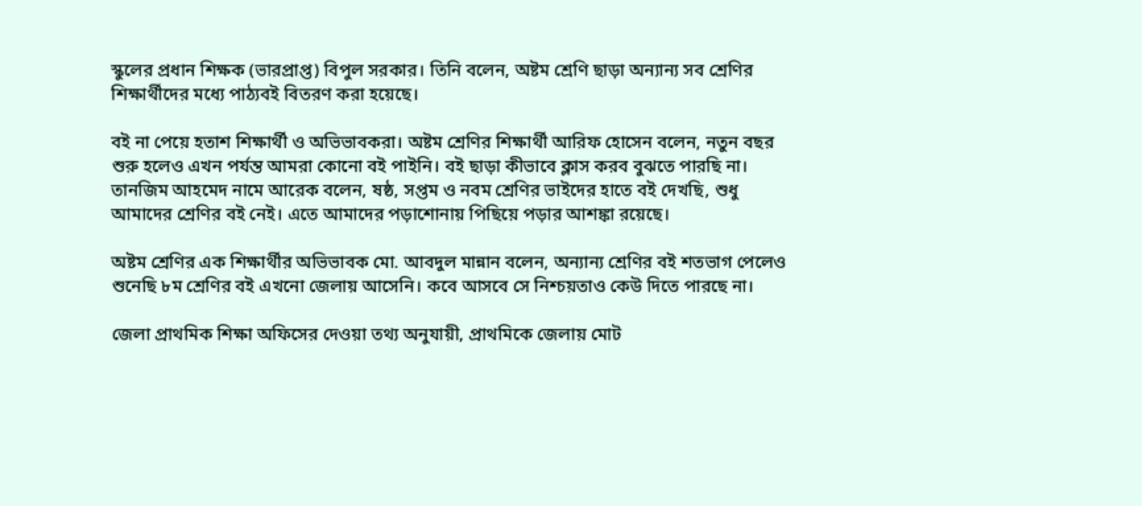স্কুলের প্রধান শিক্ষক (ভারপ্রাপ্ত) বিপুল সরকার। তিনি বলেন, অষ্টম শ্রেণি ছাড়া অন্যান্য সব শ্রেণির শিক্ষার্থীদের মধ্যে পাঠ্যবই বিতরণ করা হয়েছে।

বই না পেয়ে হতাশ শিক্ষার্থী ও অভিভাবকরা। অষ্টম শ্রেণির শিক্ষার্থী আরিফ হোসেন বলেন, নতুন বছর শুরু হলেও এখন পর্যন্ত আমরা কোনো বই পাইনি। বই ছাড়া কীভাবে ক্লাস করব বুঝতে পারছি না। তানজিম আহমেদ নামে আরেক বলেন, ষষ্ঠ, সপ্তম ও নবম শ্রেণির ভাইদের হাতে বই দেখছি, শুধু আমাদের শ্রেণির বই নেই। এতে আমাদের পড়াশোনায় পিছিয়ে পড়ার আশঙ্কা রয়েছে।

অষ্টম শ্রেণির এক শিক্ষার্থীর অভিভাবক মো. আবদুল মান্নান বলেন, অন্যান্য শ্রেণির বই শতভাগ পেলেও শুনেছি ৮ম শ্রেণির বই এখনো জেলায় আসেনি। কবে আসবে সে নিশ্চয়তাও কেউ দিতে পারছে না।

জেলা প্রাথমিক শিক্ষা অফিসের দেওয়া তথ্য অনুযায়ী, প্রাথমিকে জেলায় মোট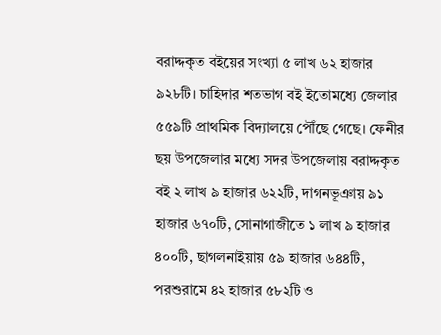বরাদ্দকৃত বইয়ের সংখ্যা ৫ লাখ ৬২ হাজার ৯২৮টি। চাহিদার শতভাগ বই ইতোমধ্যে জেলার ৫৫৯টি প্রাথমিক বিদ্যালয়ে পৌঁছে গেছে। ফেনীর ছয় উপজেলার মধ্যে সদর উপজেলায় বরাদ্দকৃত বই ২ লাখ ৯ হাজার ৬২২টি, দাগনভূঞায় ৯১ হাজার ৬৭০টি, সোনাগাজীতে ১ লাখ ৯ হাজার ৪০০টি, ছাগলনাইয়ায় ৫৯ হাজার ৬৪৪টি, পরশুরামে ৪২ হাজার ৫৮২টি ও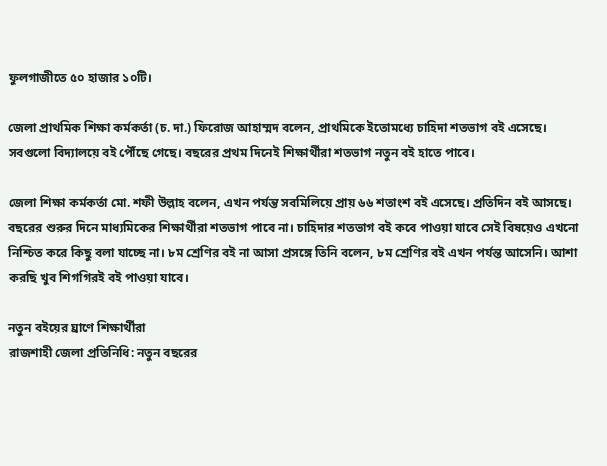ফুলগাজীতে ৫০ হাজার ১০টি।

জেলা প্রাথমিক শিক্ষা কর্মকর্তা (চ. দা.) ফিরোজ আহাম্মদ বলেন, প্রাথমিকে ইতোমধ্যে চাহিদা শতভাগ বই এসেছে। সবগুলো বিদ্যালয়ে বই পৌঁছে গেছে। বছরের প্রথম দিনেই শিক্ষার্থীরা শতভাগ নতুন বই হাতে পাবে।

জেলা শিক্ষা কর্মকর্তা মো. শফী উল্লাহ বলেন, এখন পর্যন্ত সবমিলিয়ে প্রায় ৬৬ শতাংশ বই এসেছে। প্রতিদিন বই আসছে। বছরের শুরুর দিনে মাধ্যমিকের শিক্ষার্থীরা শতভাগ পাবে না। চাহিদার শতভাগ বই কবে পাওয়া যাবে সেই বিষয়েও এখনো নিশ্চিত করে কিছু বলা যাচ্ছে না। ৮ম শ্রেণির বই না আসা প্রসঙ্গে তিনি বলেন, ৮ম শ্রেণির বই এখন পর্যন্ত আসেনি। আশা করছি খুব শিগগিরই বই পাওয়া যাবে।

নতুন বইয়ের ঘ্রাণে শিক্ষার্থীরা
রাজশাহী জেলা প্রতিনিধি: নতুন বছরের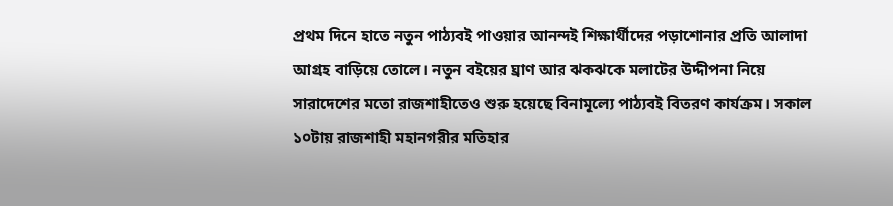প্রথম দিনে হাতে নতুন পাঠ্যবই পাওয়ার আনন্দই শিক্ষার্থীদের পড়াশোনার প্রতি আলাদা আগ্রহ বাড়িয়ে তোলে। নতুন বইয়ের ঘ্রাণ আর ঝকঝকে মলাটের উদ্দীপনা নিয়ে সারাদেশের মতো রাজশাহীতেও শুরু হয়েছে বিনামূল্যে পাঠ্যবই বিতরণ কার্যক্রম। সকাল ১০টায় রাজশাহী মহানগরীর মতিহার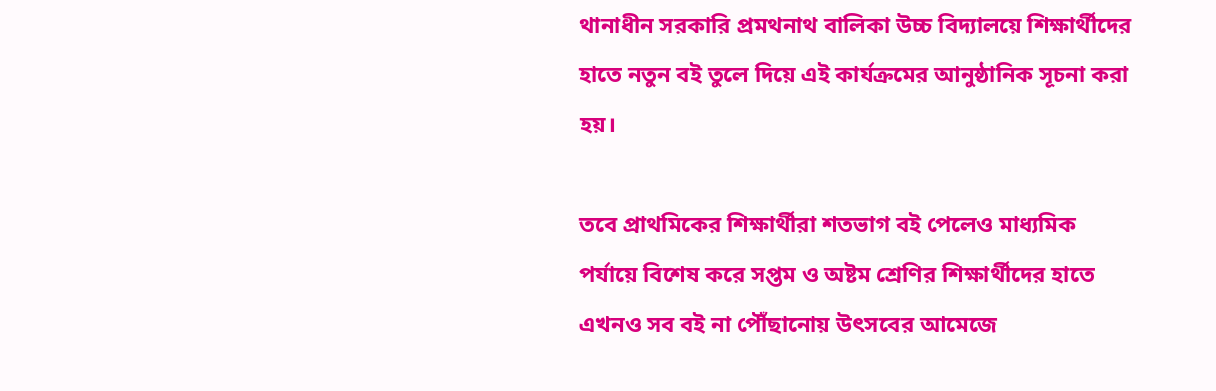থানাধীন সরকারি প্রমথনাথ বালিকা উচ্চ বিদ্যালয়ে শিক্ষার্থীদের হাতে নতুন বই তুলে দিয়ে এই কার্যক্রমের আনুষ্ঠানিক সূচনা করা হয়।

তবে প্রাথমিকের শিক্ষার্থীরা শতভাগ বই পেলেও মাধ্যমিক পর্যায়ে বিশেষ করে সপ্তম ও অষ্টম শ্রেণির শিক্ষার্থীদের হাতে এখনও সব বই না পৌঁছানোয় উৎসবের আমেজে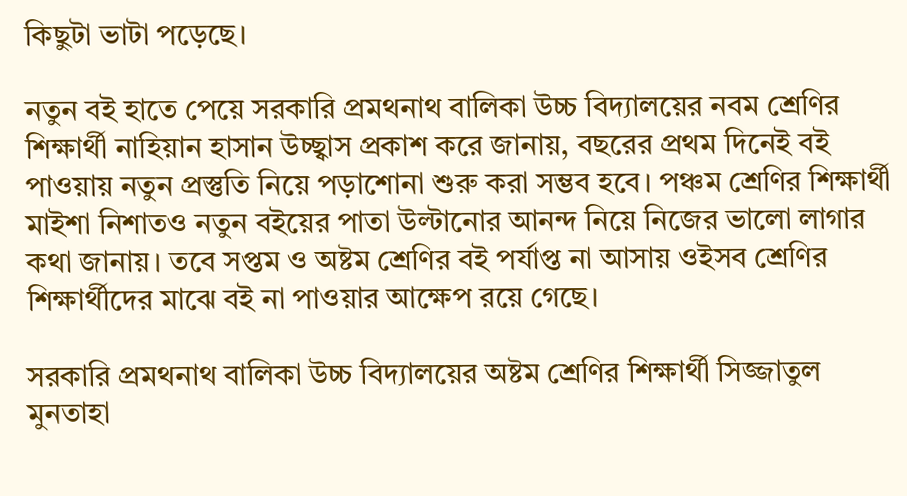কিছুটা ভাটা পড়েছে।

নতুন বই হাতে পেয়ে সরকারি প্রমথনাথ বালিকা উচ্চ বিদ্যালয়ের নবম শ্রেণির শিক্ষার্থী নাহিয়ান হাসান উচ্ছ্বাস প্রকাশ করে জানায়, বছরের প্রথম দিনেই বই পাওয়ায় নতুন প্রস্তুতি নিয়ে পড়াশোনা শুরু করা সম্ভব হবে। পঞ্চম শ্রেণির শিক্ষার্থী মাইশা নিশাতও নতুন বইয়ের পাতা উল্টানোর আনন্দ নিয়ে নিজের ভালো লাগার কথা জানায়। তবে সপ্তম ও অষ্টম শ্রেণির বই পর্যাপ্ত না আসায় ওইসব শ্রেণির শিক্ষার্থীদের মাঝে বই না পাওয়ার আক্ষেপ রয়ে গেছে।

সরকারি প্রমথনাথ বালিকা উচ্চ বিদ্যালয়ের অষ্টম শ্রেণির শিক্ষার্থী সিজ্জাতুল মুনতাহা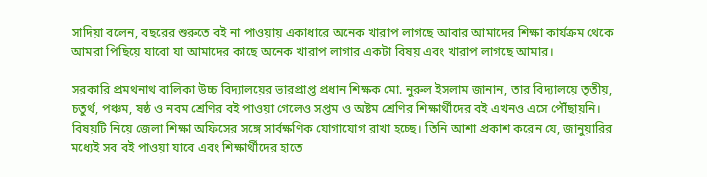সাদিয়া বলেন, বছরের শুরুতে বই না পাওয়ায় একাধারে অনেক খারাপ লাগছে আবার আমাদের শিক্ষা কার্যক্রম থেকে আমরা পিছিয়ে যাবো যা আমাদের কাছে অনেক খারাপ লাগার একটা বিষয় এবং খারাপ লাগছে আমার।

সরকারি প্রমথনাথ বালিকা উচ্চ বিদ্যালয়ের ভারপ্রাপ্ত প্রধান শিক্ষক মো. নুরুল ইসলাম জানান, তার বিদ্যালয়ে তৃতীয়, চতুর্থ, পঞ্চম, ষষ্ঠ ও নবম শ্রেণির বই পাওয়া গেলেও সপ্তম ও অষ্টম শ্রেণির শিক্ষার্থীদের বই এখনও এসে পৌঁছায়নি। বিষয়টি নিয়ে জেলা শিক্ষা অফিসের সঙ্গে সার্বক্ষণিক যোগাযোগ রাখা হচ্ছে। তিনি আশা প্রকাশ করেন যে, জানুয়ারির মধ্যেই সব বই পাওয়া যাবে এবং শিক্ষার্থীদের হাতে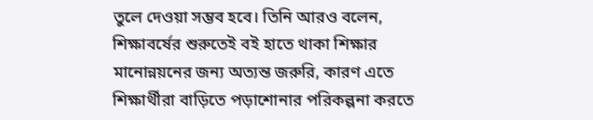তুলে দেওয়া সম্ভব হবে। তিনি আরও বলেন, শিক্ষাবর্ষের শুরুতেই বই হাতে থাকা শিক্ষার মানোন্নয়নের জন্য অত্যন্ত জরুরি, কারণ এতে শিক্ষার্থীরা বাড়িতে পড়াশোনার পরিকল্পনা করতে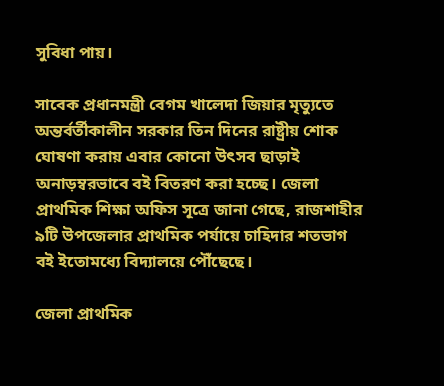সুবিধা পায়।

সাবেক প্রধানমন্ত্রী বেগম খালেদা জিয়ার মৃত্যুতে অন্তর্বর্তীকালীন সরকার তিন দিনের রাষ্ট্রীয় শোক ঘোষণা করায় এবার কোনো উৎসব ছাড়াই অনাড়ম্বরভাবে বই বিতরণ করা হচ্ছে। জেলা প্রাথমিক শিক্ষা অফিস সূত্রে জানা গেছে, রাজশাহীর ৯টি উপজেলার প্রাথমিক পর্যায়ে চাহিদার শতভাগ বই ইতোমধ্যে বিদ্যালয়ে পৌঁছেছে।

জেলা প্রাথমিক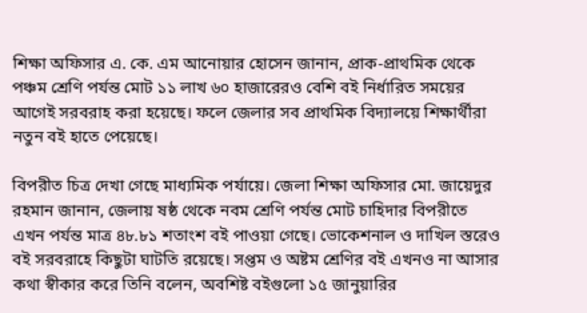শিক্ষা অফিসার এ. কে. এম আনোয়ার হোসেন জানান, প্রাক-প্রাথমিক থেকে পঞ্চম শ্রেণি পর্যন্ত মোট ১১ লাখ ৬০ হাজারেরও বেশি বই নির্ধারিত সময়ের আগেই সরবরাহ করা হয়েছে। ফলে জেলার সব প্রাথমিক বিদ্যালয়ে শিক্ষার্থীরা নতুন বই হাতে পেয়েছে।

বিপরীত চিত্র দেখা গেছে মাধ্যমিক পর্যায়ে। জেলা শিক্ষা অফিসার মো. জায়েদুর রহমান জানান, জেলায় ষষ্ঠ থেকে নবম শ্রেণি পর্যন্ত মোট চাহিদার বিপরীতে এখন পর্যন্ত মাত্র ৪৮.৮১ শতাংশ বই পাওয়া গেছে। ভোকেশনাল ও দাখিল স্তরেও বই সরবরাহে কিছুটা ঘাটতি রয়েছে। সপ্তম ও অষ্টম শ্রেণির বই এখনও না আসার কথা স্বীকার করে তিনি বলেন, অবশিষ্ট বইগুলো ১৫ জানুয়ারির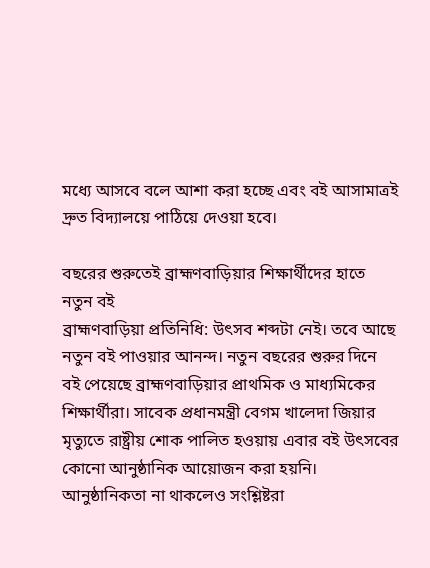মধ্যে আসবে বলে আশা করা হচ্ছে এবং বই আসামাত্রই দ্রুত বিদ্যালয়ে পাঠিয়ে দেওয়া হবে।

বছরের শুরুতেই ব্রাহ্মণবাড়িয়ার শিক্ষার্থীদের হাতে নতুন বই
ব্রাহ্মণবাড়িয়া প্রতিনিধি: উৎসব শব্দটা নেই। তবে আছে নতুন বই পাওয়ার আনন্দ। নতুন বছরের শুরুর দিনে বই পেয়েছে ব্রাহ্মণবাড়িয়ার প্রাথমিক ও মাধ্যমিকের শিক্ষার্থীরা। সাবেক প্রধানমন্ত্রী বেগম খালেদা জিয়ার মৃত্যুতে রাষ্ট্রীয় শোক পালিত হওয়ায় এবার বই উৎসবের কোনো আনুষ্ঠানিক আয়োজন করা হয়নি। আনুষ্ঠানিকতা না থাকলেও সংশ্লিষ্টরা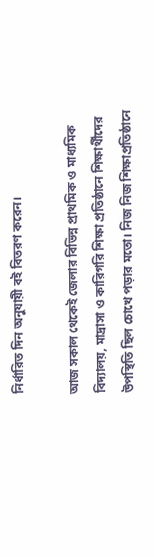নির্ধারিত দিন অনুযায়ী বই বিতরণ করেন।

আজ সকাল থেকেই জেলার বিভিন্ন প্রাথমিক ও মাধ্যমিক বিদ্যালয়, মাদ্রাসা ও কারিগরি শিক্ষা প্রতিষ্ঠানে শিক্ষার্থীদের উপস্থিতি ছিল চোখে পড়ার মতো। নিজ নিজ শিক্ষাপ্রতিষ্ঠানে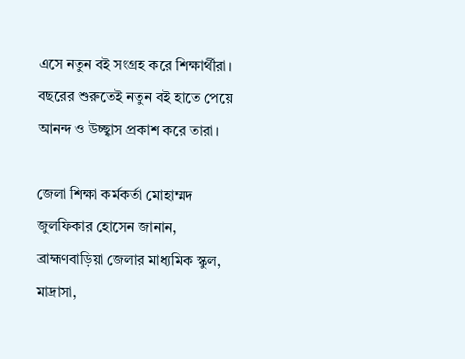এসে নতুন বই সংগ্রহ করে শিক্ষার্থীরা। বছরের শুরুতেই নতুন বই হাতে পেয়ে আনন্দ ও উচ্ছ্বাস প্রকাশ করে তারা।

জেলা শিক্ষা কর্মকর্তা মোহাম্মদ জুলফিকার হোসেন জানান, ব্রাহ্মণবাড়িয়া জেলার মাধ্যমিক স্কুল, মাদ্রাসা,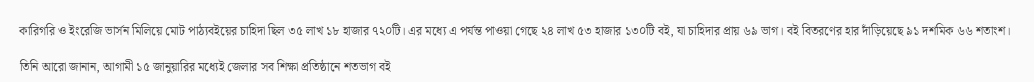কারিগরি ও ইংরেজি ভার্সন মিলিয়ে মোট পাঠ্যবইয়ের চাহিদা ছিল ৩৫ লাখ ১৮ হাজার ৭২০টি। এর মধ্যে এ পর্যন্ত পাওয়া গেছে ২৪ লাখ ৫৩ হাজার ১৩০টি বই, যা চাহিদার প্রায় ৬৯ ভাগ। বই বিতরণের হার দাঁড়িয়েছে ৯১ দশমিক ৬৬ শতাংশ।

তিনি আরো জানান, আগামী ১৫ জানুয়ারির মধ্যেই জেলার সব শিক্ষা প্রতিষ্ঠানে শতভাগ বই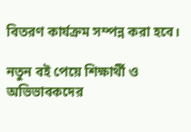বিতরণ কার্যক্রম সম্পন্ন করা হবে।

নতুন বই পেয়ে শিক্ষার্থী ও অভিভাবকদের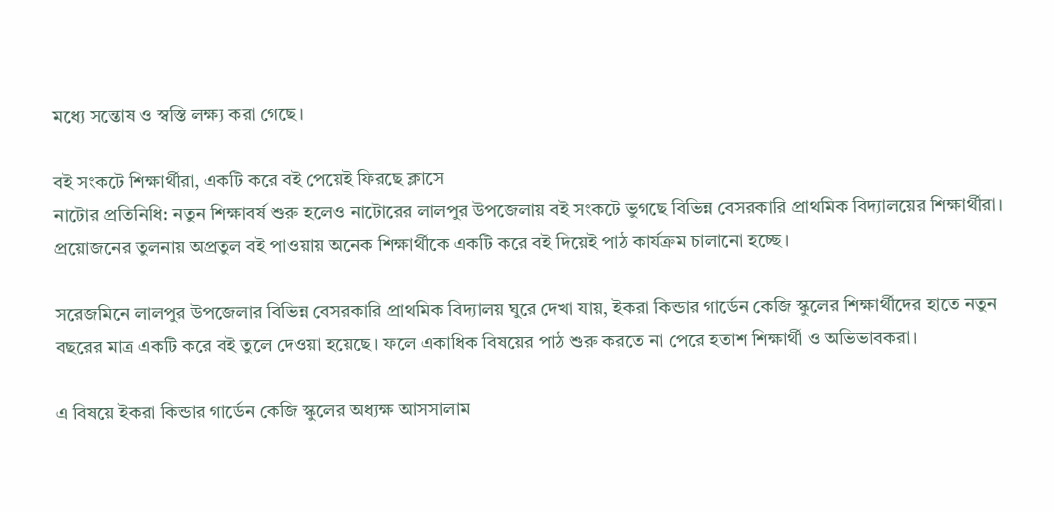মধ্যে সন্তোষ ও স্বস্তি লক্ষ্য করা গেছে।

বই সংকটে শিক্ষার্থীরা, একটি করে বই পেয়েই ফিরছে ক্লাসে
নাটোর প্রতিনিধি: নতুন শিক্ষাবর্ষ শুরু হলেও নাটোরের লালপুর উপজেলায় বই সংকটে ভুগছে বিভিন্ন বেসরকারি প্রাথমিক বিদ্যালয়ের শিক্ষার্থীরা। প্রয়োজনের তুলনায় অপ্রতুল বই পাওয়ায় অনেক শিক্ষার্থীকে একটি করে বই দিয়েই পাঠ কার্যক্রম চালানো হচ্ছে।

সরেজমিনে লালপুর উপজেলার বিভিন্ন বেসরকারি প্রাথমিক বিদ্যালয় ঘুরে দেখা যায়, ইকরা কিন্ডার গার্ডেন কেজি স্কুলের শিক্ষার্থীদের হাতে নতুন বছরের মাত্র একটি করে বই তুলে দেওয়া হয়েছে। ফলে একাধিক বিষয়ের পাঠ শুরু করতে না পেরে হতাশ শিক্ষার্থী ও অভিভাবকরা।

এ বিষয়ে ইকরা কিন্ডার গার্ডেন কেজি স্কুলের অধ্যক্ষ আসসালাম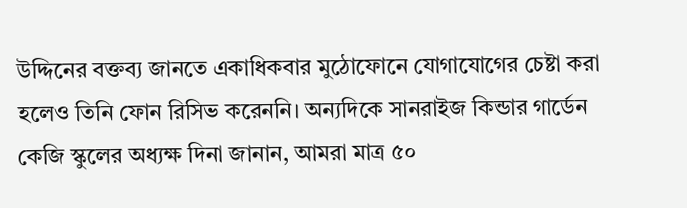উদ্দিনের বক্তব্য জানতে একাধিকবার মুঠোফোনে যোগাযোগের চেষ্টা করা হলেও তিনি ফোন রিসিভ করেননি। অন্যদিকে সানরাইজ কিন্ডার গার্ডেন কেজি স্কুলের অধ্যক্ষ দিনা জানান, আমরা মাত্র ৫০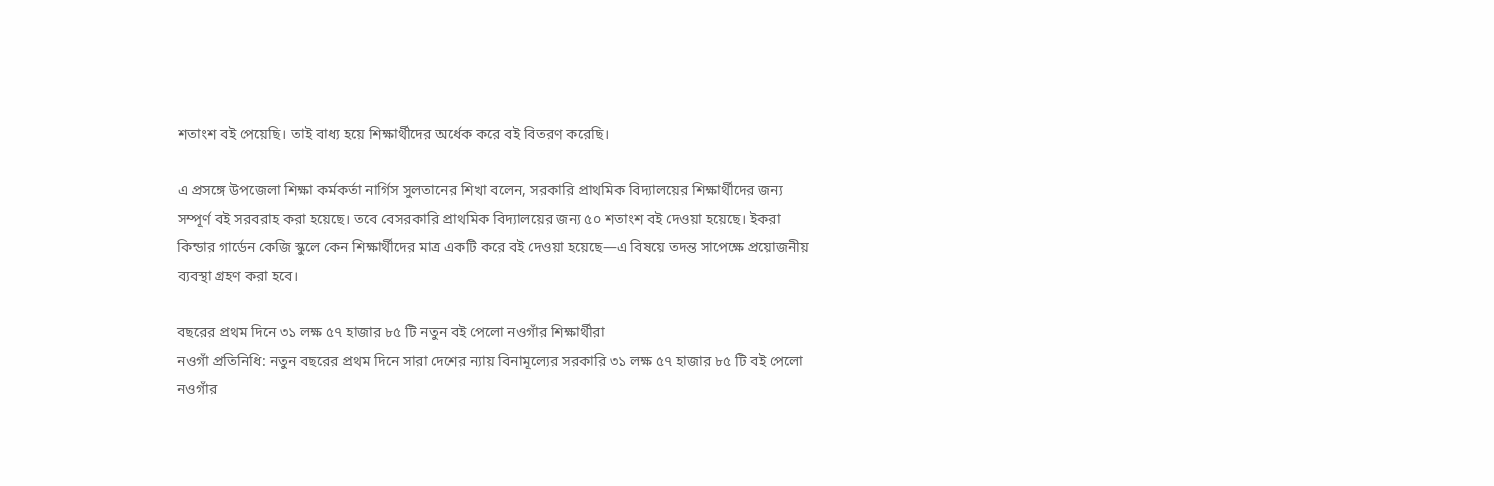শতাংশ বই পেয়েছি। তাই বাধ্য হয়ে শিক্ষার্থীদের অর্ধেক করে বই বিতরণ করেছি।

এ প্রসঙ্গে উপজেলা শিক্ষা কর্মকর্তা নার্গিস সুলতানের শিখা বলেন, সরকারি প্রাথমিক বিদ্যালয়ের শিক্ষার্থীদের জন্য সম্পূর্ণ বই সরবরাহ করা হয়েছে। তবে বেসরকারি প্রাথমিক বিদ্যালয়ের জন্য ৫০ শতাংশ বই দেওয়া হয়েছে। ইকরা কিন্ডার গার্ডেন কেজি স্কুলে কেন শিক্ষার্থীদের মাত্র একটি করে বই দেওয়া হয়েছে—এ বিষয়ে তদন্ত সাপেক্ষে প্রয়োজনীয় ব্যবস্থা গ্রহণ করা হবে।

বছরের প্রথম দিনে ৩১ লক্ষ ৫৭ হাজার ৮৫ টি নতুন বই পেলো নওগাঁর শিক্ষার্থীরা
নওগাঁ প্রতিনিধি: নতুন বছরের প্রথম দিনে সারা দেশের ন্যায় বিনামূল্যের সরকারি ৩১ লক্ষ ৫৭ হাজার ৮৫ টি বই পেলো নওগাঁর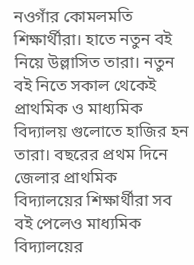নওগাঁর কোমলমতি শিক্ষার্থীরা। হাতে নতুন বই নিয়ে উল্লাসিত তারা। নতুন বই নিতে সকাল থেকেই প্রাথমিক ও মাধ্যমিক বিদ্যালয় গুলোতে হাজির হন তারা। বছরের প্রথম দিনে জেলার প্রাথমিক বিদ্যালয়ের শিক্ষার্থীরা সব বই পেলেও মাধ্যমিক বিদ্যালয়ের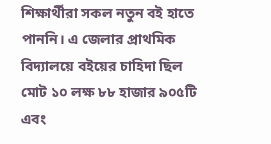শিক্ষার্থীরা সকল নতুন বই হাতে পাননি। এ জেলার প্রাথমিক বিদ্যালয়ে বইয়ের চাহিদা ছিল মোট ১০ লক্ষ ৮৮ হাজার ৯০৫টি এবং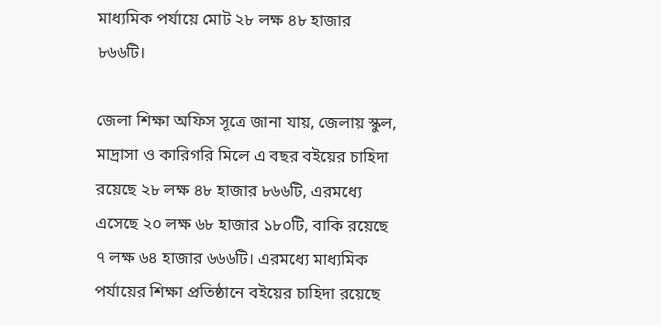মাধ্যমিক পর্যায়ে মোট ২৮ লক্ষ ৪৮ হাজার ৮৬৬টি।

জেলা শিক্ষা অফিস সূত্রে জানা যায়, জেলায় স্কুল, মাদ্রাসা ও কারিগরি মিলে এ বছর বইয়ের চাহিদা রয়েছে ২৮ লক্ষ ৪৮ হাজার ৮৬৬টি, এরমধ্যে এসেছে ২০ লক্ষ ৬৮ হাজার ১৮০টি, বাকি রয়েছে ৭ লক্ষ ৬৪ হাজার ৬৬৬টি। এরমধ্যে মাধ্যমিক পর্যায়ের শিক্ষা প্রতিষ্ঠানে বইয়ের চাহিদা রয়েছে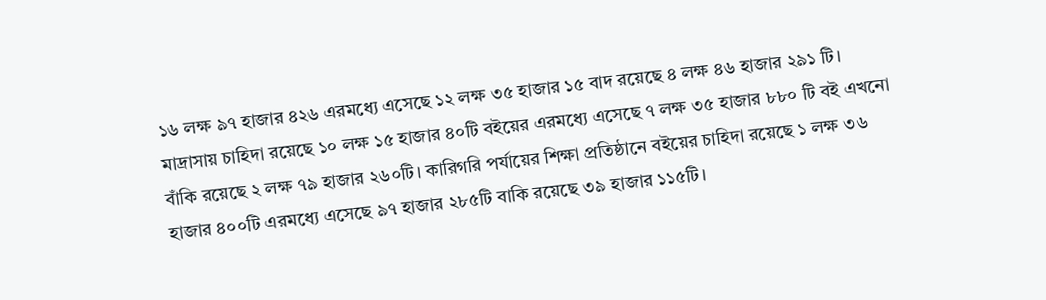১৬ লক্ষ ৯৭ হাজার ৪২৬ এরমধ্যে এসেছে ১২ লক্ষ ৩৫ হাজার ১৫ বাদ রয়েছে ৪ লক্ষ ৪৬ হাজার ২৯১ টি। মাদ্রাসায় চাহিদা রয়েছে ১০ লক্ষ ১৫ হাজার ৪০টি বইয়ের এরমধ্যে এসেছে ৭ লক্ষ ৩৫ হাজার ৮৮০ টি বই এখনো বাঁকি রয়েছে ২ লক্ষ ৭৯ হাজার ২৬০টি। কারিগরি পর্যায়ের শিক্ষা প্রতিষ্ঠানে বইয়ের চাহিদা রয়েছে ১ লক্ষ ৩৬ হাজার ৪০০টি এরমধ্যে এসেছে ৯৭ হাজার ২৮৫টি বাকি রয়েছে ৩৯ হাজার ১১৫টি।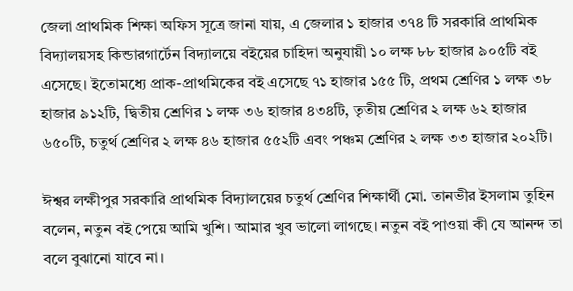জেলা প্রাথমিক শিক্ষা অফিস সূত্রে জানা যায়, এ জেলার ১ হাজার ৩৭৪ টি সরকারি প্রাথমিক বিদ্যালয়সহ কিন্ডারগার্টেন বিদ্যালয়ে বইয়ের চাহিদা অনুযায়ী ১০ লক্ষ ৮৮ হাজার ৯০৫টি বই এসেছে। ইতোমধ্যে প্রাক-প্রাথমিকের বই এসেছে ৭১ হাজার ১৫৫ টি, প্রথম শ্রেণির ১ লক্ষ ৩৮ হাজার ৯১২টি, দ্বিতীয় শ্রেণির ১ লক্ষ ৩৬ হাজার ৪৩৪টি, তৃতীয় শ্রেণির ২ লক্ষ ৬২ হাজার ৬৫০টি, চতুর্থ শ্রেণির ২ লক্ষ ৪৬ হাজার ৫৫২টি এবং পঞ্চম শ্রেণির ২ লক্ষ ৩৩ হাজার ২০২টি।

ঈশ্বর লক্ষীপুর সরকারি প্রাথমিক বিদ্যালয়ের চতুর্থ শ্রেণির শিক্ষার্থী মো. তানভীর ইসলাম তুহিন বলেন, নতুন বই পেয়ে আমি খুশি। আমার খুব ভালো লাগছে। নতুন বই পাওয়া কী যে আনন্দ তা বলে বুঝানো যাবে না।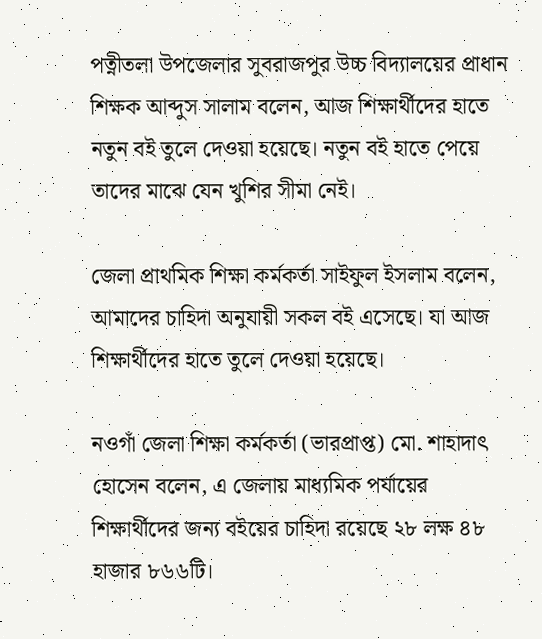পত্নীতলা উপজেলার সুবরাজপুর উচ্চ বিদ্যালয়ের প্রাধান শিক্ষক আব্দুস সালাম বলেন, আজ শিক্ষার্থীদের হাতে নতুন বই তুলে দেওয়া হয়েছে। নতুন বই হাতে পেয়ে তাদের মাঝে যেন খুশির সীমা নেই।

জেলা প্রাথমিক শিক্ষা কর্মকর্তা সাইফুল ইসলাম বলেন, আমাদের চাহিদা অনুযায়ী সকল বই এসেছে। যা আজ শিক্ষার্থীদের হাতে তুলে দেওয়া হয়েছে।

নওগাঁ জেলা শিক্ষা কর্মকর্তা (ভারপ্রাপ্ত) মো. শাহাদাৎ হোসেন বলেন, এ জেলায় মাধ্যমিক পর্যায়ের শিক্ষার্থীদের জন্য বইয়ের চাহিদা রয়েছে ২৮ লক্ষ ৪৮ হাজার ৮৬৬টি।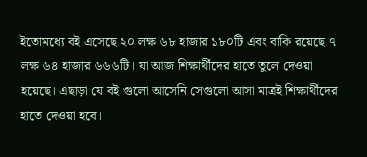ইতোমধ্যে বই এসেছে ২০ লক্ষ ৬৮ হাজার ১৮০টি এবং বাকি রয়েছে ৭ লক্ষ ৬৪ হাজার ৬৬৬টি। যা আজ শিক্ষার্থীদের হাতে তুলে দেওয়া হয়েছে। এছাড়া যে বই গুলো আসেনি সেগুলো আসা মাত্রই শিক্ষার্থীদের হাতে দেওয়া হবে।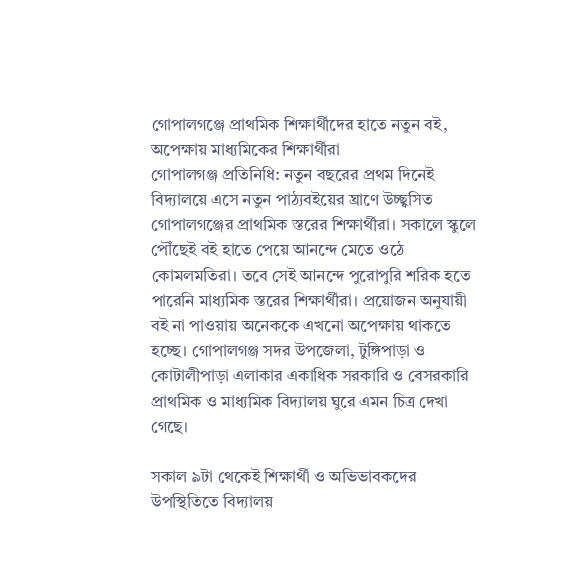গোপালগঞ্জে প্রাথমিক শিক্ষার্থীদের হাতে নতুন বই, অপেক্ষায় মাধ্যমিকের শিক্ষার্থীরা
গোপালগঞ্জ প্রতিনিধি: নতুন বছরের প্রথম দিনেই বিদ্যালয়ে এসে নতুন পাঠ্যবইয়ের ঘ্রাণে উচ্ছ্বসিত গোপালগঞ্জের প্রাথমিক স্তরের শিক্ষার্থীরা। সকালে স্কুলে পৌঁছেই বই হাতে পেয়ে আনন্দে মেতে ওঠে কোমলমতিরা। তবে সেই আনন্দে পুরোপুরি শরিক হতে পারেনি মাধ্যমিক স্তরের শিক্ষার্থীরা। প্রয়োজন অনুযায়ী বই না পাওয়ায় অনেককে এখনো অপেক্ষায় থাকতে হচ্ছে। গোপালগঞ্জ সদর উপজেলা, টুঙ্গিপাড়া ও কোটালীপাড়া এলাকার একাধিক সরকারি ও বেসরকারি প্রাথমিক ও মাধ্যমিক বিদ্যালয় ঘুরে এমন চিত্র দেখা গেছে।

সকাল ৯টা থেকেই শিক্ষার্থী ও অভিভাবকদের উপস্থিতিতে বিদ্যালয়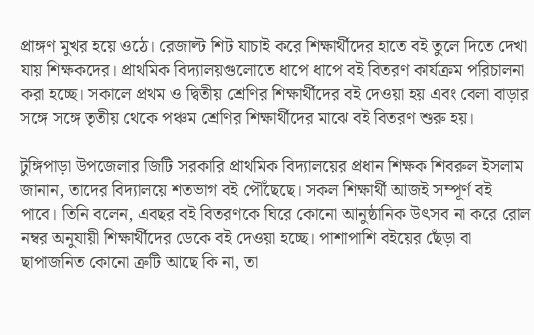প্রাঙ্গণ মুখর হয়ে ওঠে। রেজাল্ট শিট যাচাই করে শিক্ষার্থীদের হাতে বই তুলে দিতে দেখা যায় শিক্ষকদের। প্রাথমিক বিদ্যালয়গুলোতে ধাপে ধাপে বই বিতরণ কার্যক্রম পরিচালনা করা হচ্ছে। সকালে প্রথম ও দ্বিতীয় শ্রেণির শিক্ষার্থীদের বই দেওয়া হয় এবং বেলা বাড়ার সঙ্গে সঙ্গে তৃতীয় থেকে পঞ্চম শ্রেণির শিক্ষার্থীদের মাঝে বই বিতরণ শুরু হয়।

টুঙ্গিপাড়া উপজেলার জিটি সরকারি প্রাথমিক বিদ্যালয়ের প্রধান শিক্ষক শিবরুল ইসলাম জানান, তাদের বিদ্যালয়ে শতভাগ বই পৌঁছেছে। সকল শিক্ষার্থী আজই সম্পূর্ণ বই পাবে। তিনি বলেন, এবছর বই বিতরণকে ঘিরে কোনো আনুষ্ঠানিক উৎসব না করে রোল নম্বর অনুযায়ী শিক্ষার্থীদের ডেকে বই দেওয়া হচ্ছে। পাশাপাশি বইয়ের ছেঁড়া বা ছাপাজনিত কোনো ত্রুটি আছে কি না, তা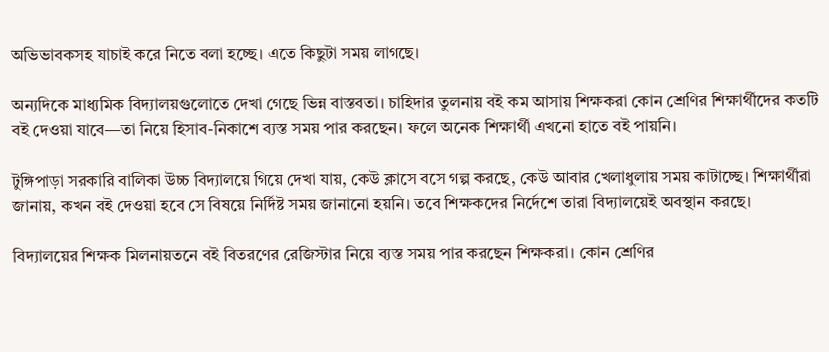অভিভাবকসহ যাচাই করে নিতে বলা হচ্ছে। এতে কিছুটা সময় লাগছে।

অন্যদিকে মাধ্যমিক বিদ্যালয়গুলোতে দেখা গেছে ভিন্ন বাস্তবতা। চাহিদার তুলনায় বই কম আসায় শিক্ষকরা কোন শ্রেণির শিক্ষার্থীদের কতটি বই দেওয়া যাবে—তা নিয়ে হিসাব-নিকাশে ব্যস্ত সময় পার করছেন। ফলে অনেক শিক্ষার্থী এখনো হাতে বই পায়নি।

টুঙ্গিপাড়া সরকারি বালিকা উচ্চ বিদ্যালয়ে গিয়ে দেখা যায়, কেউ ক্লাসে বসে গল্প করছে, কেউ আবার খেলাধুলায় সময় কাটাচ্ছে। শিক্ষার্থীরা জানায়, কখন বই দেওয়া হবে সে বিষয়ে নির্দিষ্ট সময় জানানো হয়নি। তবে শিক্ষকদের নির্দেশে তারা বিদ্যালয়েই অবস্থান করছে।

বিদ্যালয়ের শিক্ষক মিলনায়তনে বই বিতরণের রেজিস্টার নিয়ে ব্যস্ত সময় পার করছেন শিক্ষকরা। কোন শ্রেণির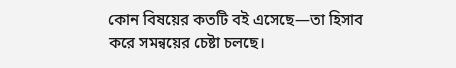কোন বিষয়ের কতটি বই এসেছে—তা হিসাব করে সমন্বয়ের চেষ্টা চলছে।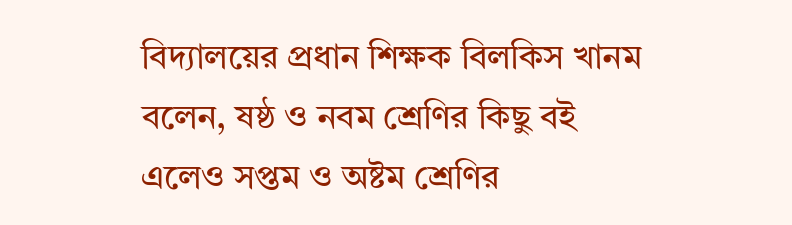বিদ্যালয়ের প্রধান শিক্ষক বিলকিস খানম বলেন, ষষ্ঠ ও নবম শ্রেণির কিছু বই এলেও সপ্তম ও অষ্টম শ্রেণির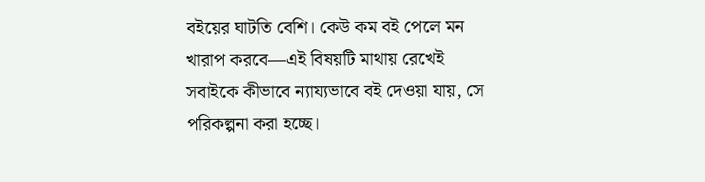বইয়ের ঘাটতি বেশি। কেউ কম বই পেলে মন খারাপ করবে—এই বিষয়টি মাথায় রেখেই সবাইকে কীভাবে ন্যায্যভাবে বই দেওয়া যায়, সে পরিকল্পনা করা হচ্ছে।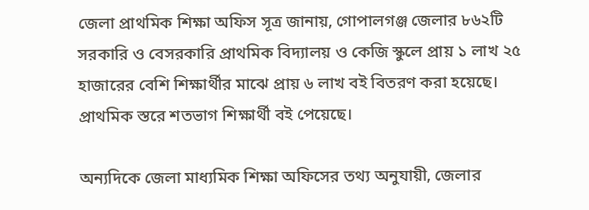জেলা প্রাথমিক শিক্ষা অফিস সূত্র জানায়, গোপালগঞ্জ জেলার ৮৬২টি সরকারি ও বেসরকারি প্রাথমিক বিদ্যালয় ও কেজি স্কুলে প্রায় ১ লাখ ২৫ হাজারের বেশি শিক্ষার্থীর মাঝে প্রায় ৬ লাখ বই বিতরণ করা হয়েছে। প্রাথমিক স্তরে শতভাগ শিক্ষার্থী বই পেয়েছে।

অন্যদিকে জেলা মাধ্যমিক শিক্ষা অফিসের তথ্য অনুযায়ী, জেলার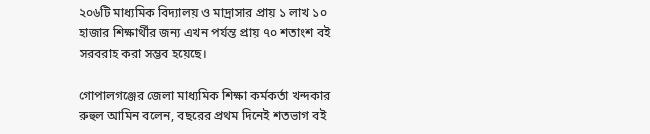২০৬টি মাধ্যমিক বিদ্যালয় ও মাদ্রাসার প্রায় ১ লাখ ১০ হাজার শিক্ষার্থীর জন্য এখন পর্যন্ত প্রায় ৭০ শতাংশ বই সরবরাহ করা সম্ভব হয়েছে।

গোপালগঞ্জের জেলা মাধ্যমিক শিক্ষা কর্মকর্তা খন্দকার রুহুল আমিন বলেন, বছরের প্রথম দিনেই শতভাগ বই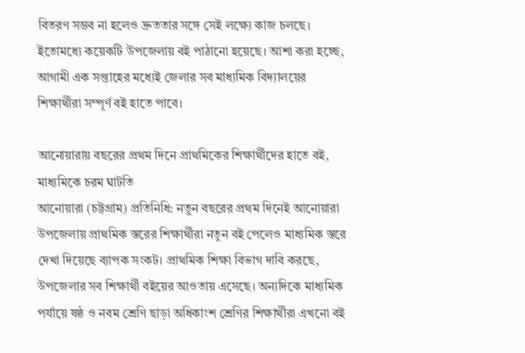বিতরণ সম্ভব না হলেও দ্রুততার সঙ্গে সেই লক্ষ্যে কাজ চলছে। ইতোমধ্যে কয়েকটি উপজেলায় বই পাঠানো হয়েছে। আশা করা হচ্ছে, আগামী এক সপ্তাহের মধ্যেই জেলার সব মাধ্যমিক বিদ্যালয়ের শিক্ষার্থীরা সম্পূর্ণ বই হাতে পাবে।

আনোয়ারায় বছরের প্রথম দিনে প্রাথমিকের শিক্ষার্থীদের হাতে বই, মাধ্যমিকে চরম ঘাটতি
আনোয়ারা (চট্টগ্রাম) প্রতিনিধি: নতুন বছরের প্রথম দিনেই আনোয়ারা উপজেলায় প্রাথমিক স্তরের শিক্ষার্থীরা নতুন বই পেলেও মাধ্যমিক স্তরে দেখা দিয়েছে ব্যাপক সংকট। প্রাথমিক শিক্ষা বিভাগ দাবি করছে, উপজেলার সব শিক্ষার্থী বইয়ের আওতায় এসেছে। অন্যদিকে মাধ্যমিক পর্যায়ে ষষ্ঠ ও নবম শ্রেণি ছাড়া অধিকাংশ শ্রেণির শিক্ষার্থীরা এখনো বই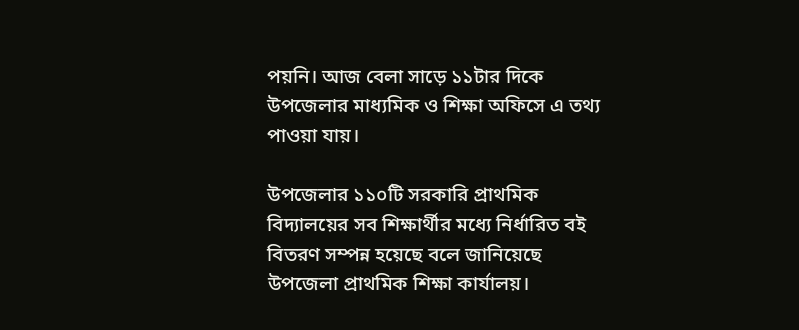পয়নি। আজ বেলা সাড়ে ১১টার দিকে উপজেলার মাধ্যমিক ও শিক্ষা অফিসে এ তথ্য পাওয়া যায়।

উপজেলার ১১০টি সরকারি প্রাথমিক বিদ্যালয়ের সব শিক্ষার্থীর মধ্যে নির্ধারিত বই বিতরণ সম্পন্ন হয়েছে বলে জানিয়েছে উপজেলা প্রাথমিক শিক্ষা কার্যালয়।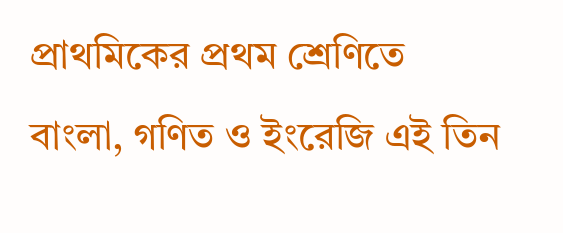প্রাথমিকের প্রথম শ্রেণিতে বাংলা, গণিত ও ইংরেজি এই তিন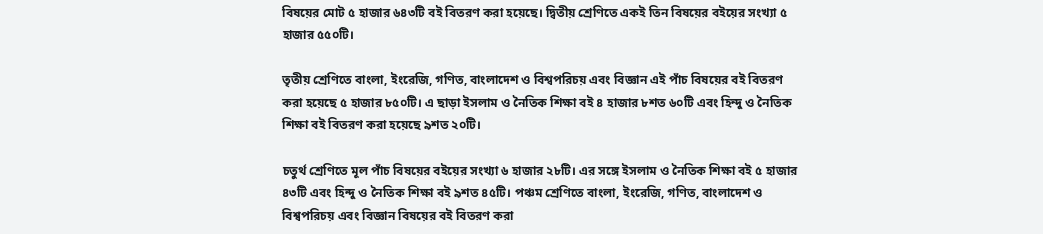বিষয়ের মোট ৫ হাজার ৬৪৩টি বই বিতরণ করা হয়েছে। দ্বিতীয় শ্রেণিতে একই তিন বিষয়ের বইয়ের সংখ্যা ৫ হাজার ৫৫০টি।

তৃতীয় শ্রেণিতে বাংলা, ইংরেজি, গণিত, বাংলাদেশ ও বিশ্বপরিচয় এবং বিজ্ঞান এই পাঁচ বিষয়ের বই বিতরণ করা হয়েছে ৫ হাজার ৮৫০টি। এ ছাড়া ইসলাম ও নৈতিক শিক্ষা বই ৪ হাজার ৮শত ৬০টি এবং হিন্দু ও নৈতিক শিক্ষা বই বিতরণ করা হয়েছে ৯শত ২০টি।

চতুর্থ শ্রেণিতে মূল পাঁচ বিষয়ের বইয়ের সংখ্যা ৬ হাজার ২৮টি। এর সঙ্গে ইসলাম ও নৈতিক শিক্ষা বই ৫ হাজার ৪৩টি এবং হিন্দু ও নৈতিক শিক্ষা বই ৯শত ৪৫টি। পঞ্চম শ্রেণিতে বাংলা, ইংরেজি, গণিত, বাংলাদেশ ও বিশ্বপরিচয় এবং বিজ্ঞান বিষয়ের বই বিতরণ করা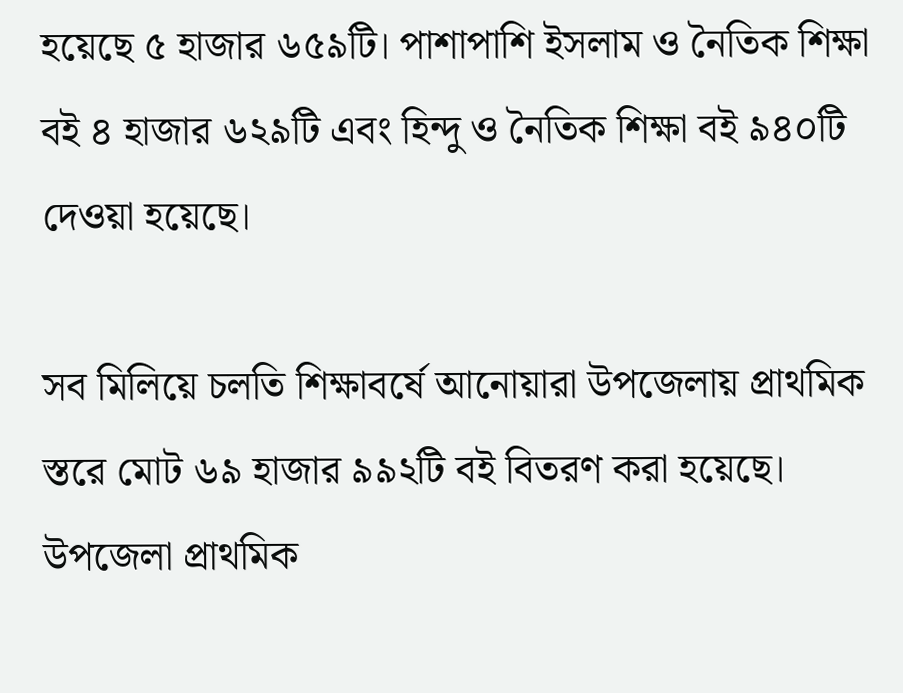হয়েছে ৫ হাজার ৬৫৯টি। পাশাপাশি ইসলাম ও নৈতিক শিক্ষা বই ৪ হাজার ৬২৯টি এবং হিন্দু ও নৈতিক শিক্ষা বই ৯৪০টি দেওয়া হয়েছে।

সব মিলিয়ে চলতি শিক্ষাবর্ষে আনোয়ারা উপজেলায় প্রাথমিক স্তরে মোট ৬৯ হাজার ৯৯২টি বই বিতরণ করা হয়েছে। উপজেলা প্রাথমিক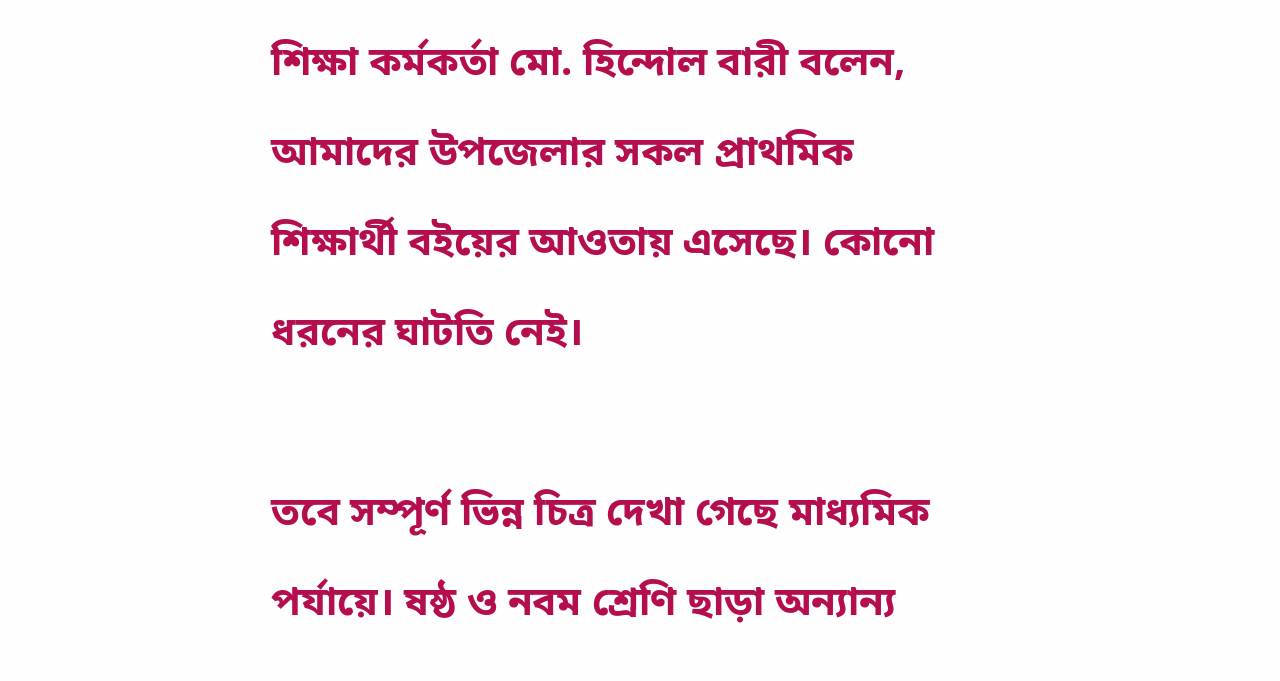শিক্ষা কর্মকর্তা মো. হিন্দোল বারী বলেন, আমাদের উপজেলার সকল প্রাথমিক শিক্ষার্থী বইয়ের আওতায় এসেছে। কোনো ধরনের ঘাটতি নেই।

তবে সম্পূর্ণ ভিন্ন চিত্র দেখা গেছে মাধ্যমিক পর্যায়ে। ষষ্ঠ ও নবম শ্রেণি ছাড়া অন্যান্য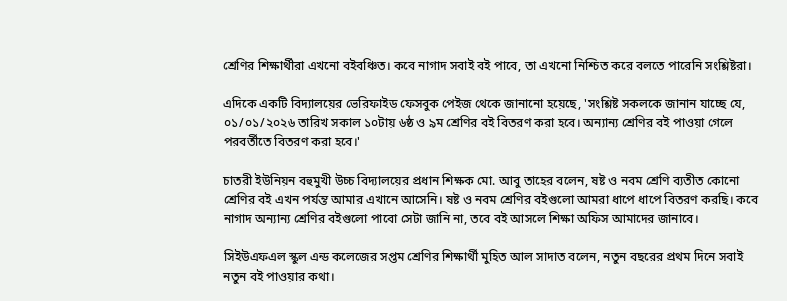শ্রেণির শিক্ষার্থীরা এখনো বইবঞ্চিত। কবে নাগাদ সবাই বই পাবে, তা এখনো নিশ্চিত করে বলতে পারেনি সংশ্লিষ্টরা।

এদিকে একটি বিদ্যালয়ের ভেরিফাইড ফেসবুক পেইজ থেকে জানানো হয়েছে, 'সংশ্লিষ্ট সকলকে জানান যাচ্ছে যে, ০১/০১/২০২৬ তারিখ সকাল ১০টায় ৬ষ্ঠ ও ৯ম শ্রেণির বই বিতরণ করা হবে। অন্যান্য শ্রেণির বই পাওয়া গেলে পরবর্তীতে বিতরণ করা হবে।'

চাতরী ইউনিয়ন বহুমুখী উচ্চ বিদ্যালয়ের প্রধান শিক্ষক মো. আবু তাহের বলেন, ষষ্ট ও নবম শ্রেণি ব্যতীত কোনো শ্রেণির বই এখন পর্যন্ত আমার এখানে আসেনি। ষষ্ট ও নবম শ্রেণির বইগুলো আমরা ধাপে ধাপে বিতরণ করছি। কবে নাগাদ অন্যান্য শ্রেণির বইগুলো পাবো সেটা জানি না, তবে বই আসলে শিক্ষা অফিস আমাদের জানাবে।

সিইউএফএল স্কুল এন্ড কলেজের সপ্তম শ্রেণির শিক্ষার্থী মুহিত আল সাদাত বলেন, নতুন বছরের প্রথম দিনে সবাই নতুন বই পাওয়ার কথা।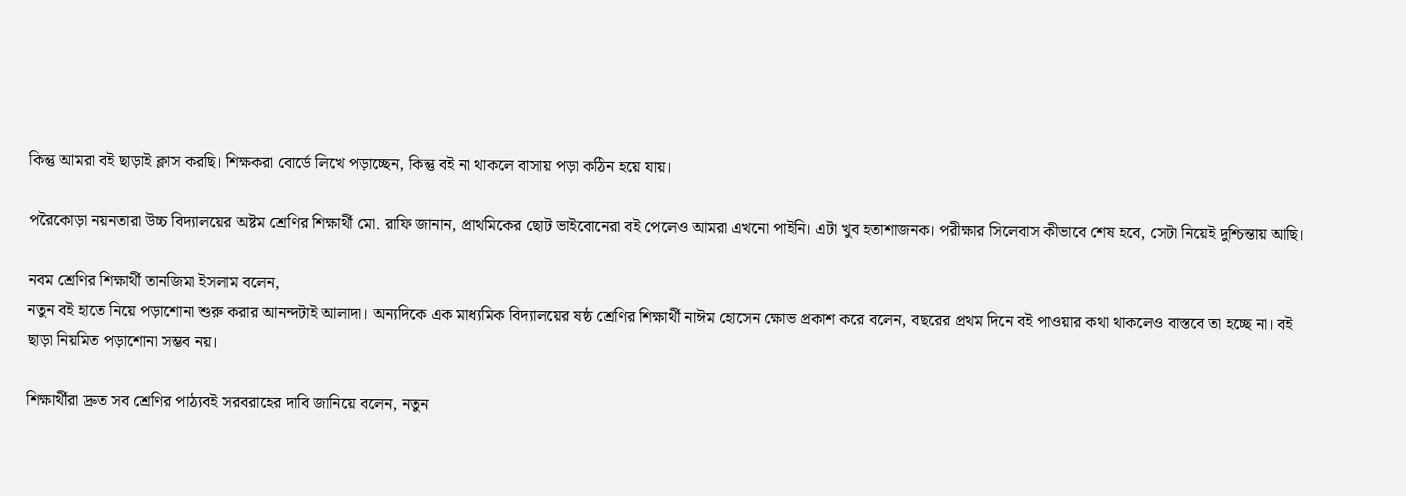কিন্তু আমরা বই ছাড়াই ক্লাস করছি। শিক্ষকরা বোর্ডে লিখে পড়াচ্ছেন, কিন্তু বই না থাকলে বাসায় পড়া কঠিন হয়ে যায়।

পরৈকোড়া নয়নতারা উচ্চ বিদ্যালয়ের অষ্টম শ্রেণির শিক্ষার্থী মো. রাফি জানান, প্রাথমিকের ছোট ভাইবোনেরা বই পেলেও আমরা এখনো পাইনি। এটা খুব হতাশাজনক। পরীক্ষার সিলেবাস কীভাবে শেষ হবে, সেটা নিয়েই দুশ্চিন্তায় আছি।

নবম শ্রেণির শিক্ষার্থী তানজিমা ইসলাম বলেন,
নতুন বই হাতে নিয়ে পড়াশোনা শুরু করার আনন্দটাই আলাদা। অন্যদিকে এক মাধ্যমিক বিদ্যালয়ের ষষ্ঠ শ্রেণির শিক্ষার্থী নাঈম হোসেন ক্ষোভ প্রকাশ করে বলেন, বছরের প্রথম দিনে বই পাওয়ার কথা থাকলেও বাস্তবে তা হচ্ছে না। বই ছাড়া নিয়মিত পড়াশোনা সম্ভব নয়।

শিক্ষার্থীরা দ্রুত সব শ্রেণির পাঠ্যবই সরবরাহের দাবি জানিয়ে বলেন, নতুন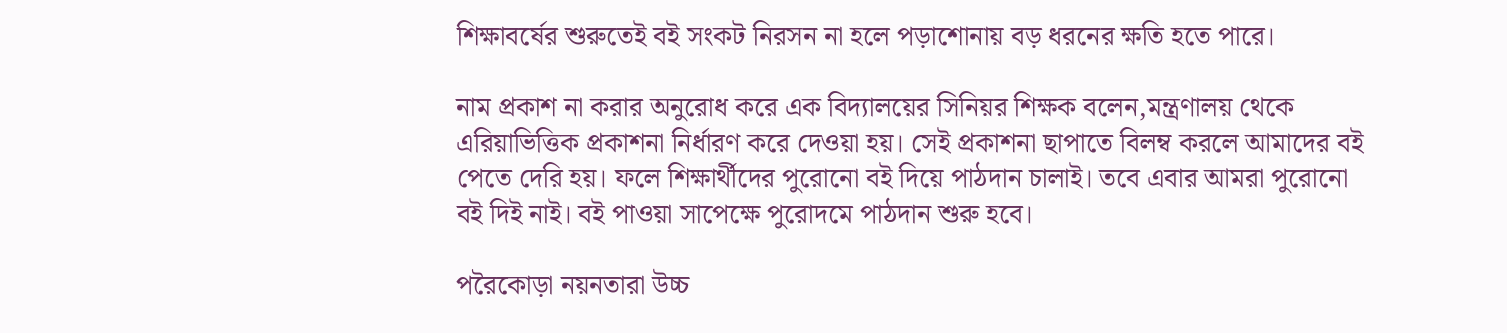শিক্ষাবর্ষের শুরুতেই বই সংকট নিরসন না হলে পড়াশোনায় বড় ধরনের ক্ষতি হতে পারে।

নাম প্রকাশ না করার অনুরোধ করে এক বিদ্যালয়ের সিনিয়র শিক্ষক বলেন,মন্ত্রণালয় থেকে এরিয়াভিত্তিক প্রকাশনা নির্ধারণ করে দেওয়া হয়। সেই প্রকাশনা ছাপাতে বিলম্ব করলে আমাদের বই পেতে দেরি হয়। ফলে শিক্ষার্থীদের পুরোনো বই দিয়ে পাঠদান চালাই। তবে এবার আমরা পুরোনো বই দিই নাই। বই পাওয়া সাপেক্ষে পুরোদমে পাঠদান শুরু হবে।

পরৈকোড়া নয়নতারা উচ্চ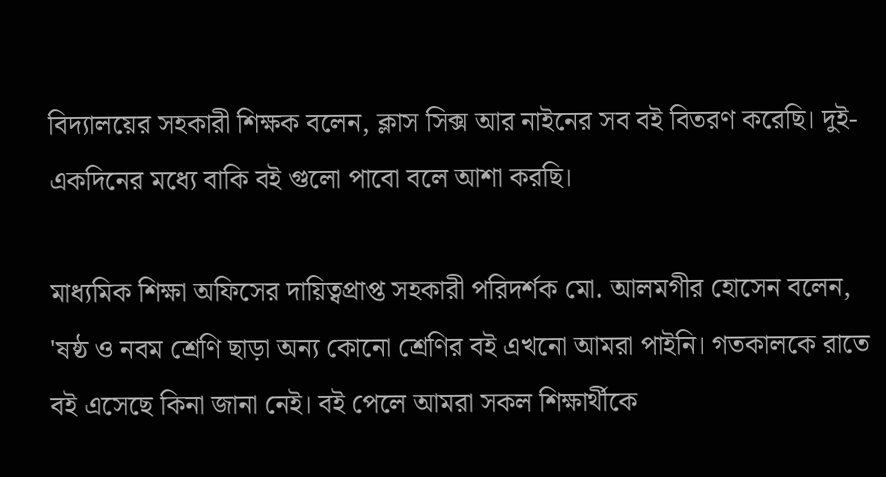বিদ্যালয়ের সহকারী শিক্ষক বলেন, ক্লাস সিক্স আর নাইনের সব বই বিতরণ করেছি। দুই-একদিনের মধ্যে বাকি বই গুলো পাবো বলে আশা করছি।

মাধ্যমিক শিক্ষা অফিসের দায়িত্বপ্রাপ্ত সহকারী পরিদর্শক মো. আলমগীর হোসেন বলেন, 'ষষ্ঠ ও নবম শ্রেণি ছাড়া অন্য কোনো শ্রেণির বই এখনো আমরা পাইনি। গতকালকে রাতে বই এসেছে কিনা জানা নেই। বই পেলে আমরা সকল শিক্ষার্থীকে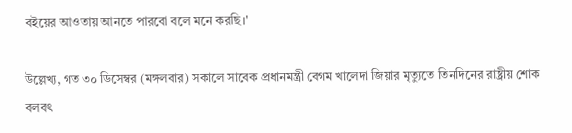বইয়ের আওতায় আনতে পারবো বলে মনে করছি।'

উল্লেখ্য, গত ৩০ ডিসেম্বর (মঙ্গলবার) সকালে সাবেক প্রধানমন্ত্রী বেগম খালেদা জিয়ার মৃত্যুতে তিনদিনের রাষ্ট্রীয় শোক বলবৎ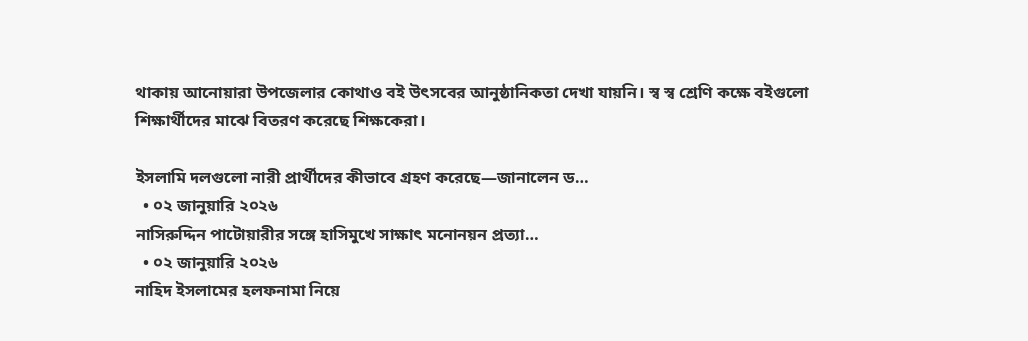থাকায় আনোয়ারা উপজেলার কোথাও বই উৎসবের আনুষ্ঠানিকতা দেখা যায়নি। স্ব স্ব শ্রেণি কক্ষে বইগুলো শিক্ষার্থীদের মাঝে বিতরণ করেছে শিক্ষকেরা।

ইসলামি দলগুলো নারী প্রার্থীদের কীভাবে গ্রহণ করেছে—জানালেন ড…
  • ০২ জানুয়ারি ২০২৬
নাসিরুদ্দিন পাটোয়ারীর সঙ্গে হাসিমুখে সাক্ষাৎ মনোনয়ন প্রত্যা…
  • ০২ জানুয়ারি ২০২৬
নাহিদ ইসলামের হলফনামা নিয়ে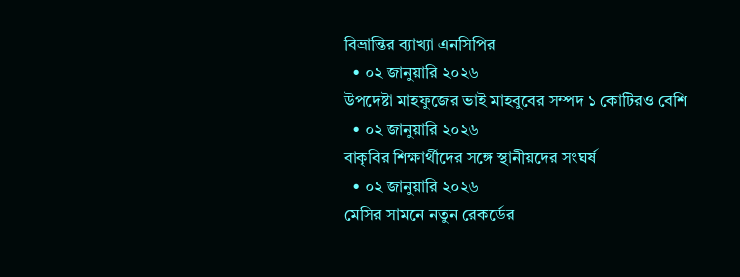বিভ্রান্তির ব্যাখ্যা এনসিপির
  • ০২ জানুয়ারি ২০২৬
উপদেষ্টা মাহফুজের ভাই মাহবুবের সম্পদ ১ কোটিরও বেশি
  • ০২ জানুয়ারি ২০২৬
বাকৃবির শিক্ষার্থীদের সঙ্গে স্থানীয়দের সংঘর্ষ
  • ০২ জানুয়ারি ২০২৬
মেসির সামনে নতুন রেকর্ডের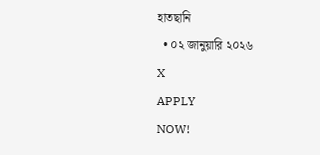হাতছানি
  • ০২ জানুয়ারি ২০২৬
X
APPLY
NOW!